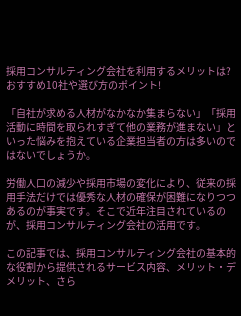採用コンサルティング会社を利用するメリットは?おすすめ10社や選び方のポイント!

「自社が求める人材がなかなか集まらない」「採用活動に時間を取られすぎて他の業務が進まない」といった悩みを抱えている企業担当者の方は多いのではないでしょうか。

労働人口の減少や採用市場の変化により、従来の採用手法だけでは優秀な人材の確保が困難になりつつあるのが事実です。そこで近年注目されているのが、採用コンサルティング会社の活用です。

この記事では、採用コンサルティング会社の基本的な役割から提供されるサービス内容、メリット・デメリット、さら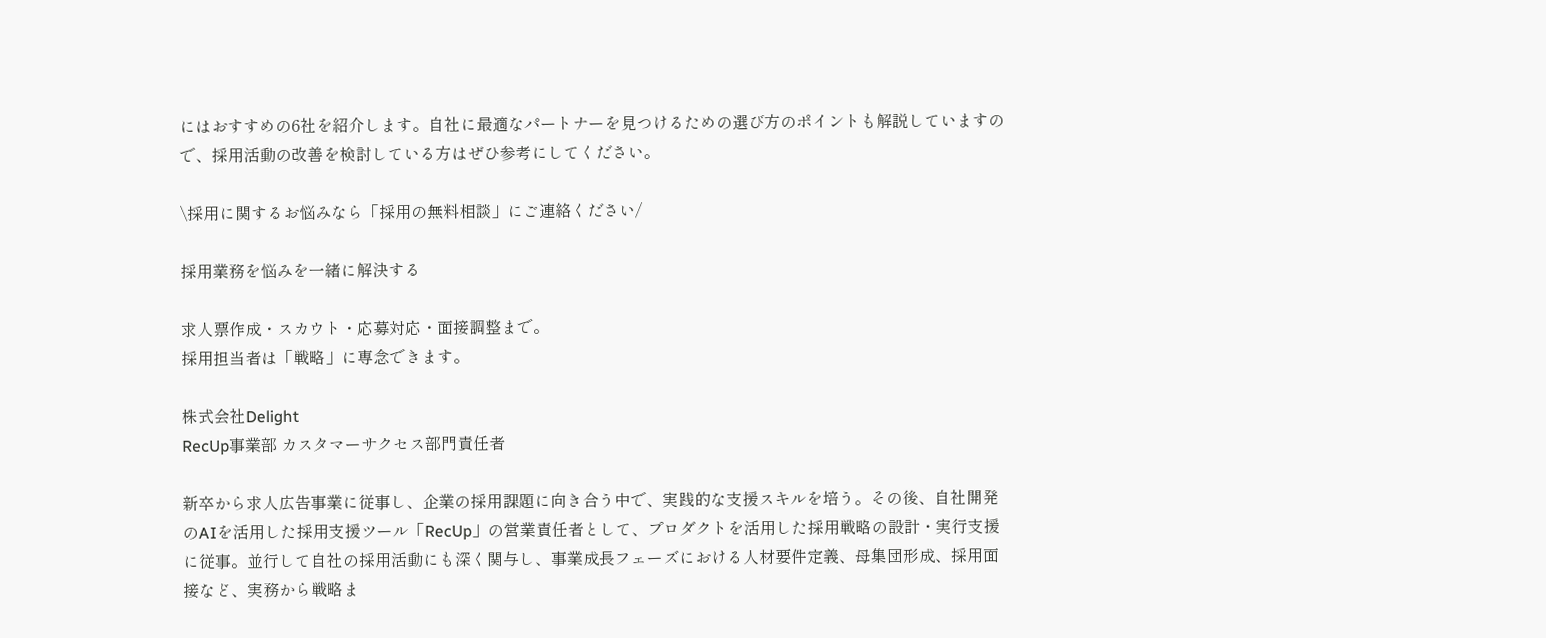にはおすすめの6社を紹介します。自社に最適なパートナーを見つけるための選び方のポイントも解説していますので、採用活動の改善を検討している方はぜひ参考にしてください。

\採用に関するお悩みなら「採用の無料相談」にご連絡ください/

採用業務を悩みを一緒に解決する

求人票作成・スカウト・応募対応・面接調整まで。
採用担当者は「戦略」に専念できます。

株式会社Delight
RecUp事業部 カスタマーサクセス部門責任者

新卒から求人広告事業に従事し、企業の採用課題に向き合う中で、実践的な支援スキルを培う。その後、自社開発のAIを活用した採用支援ツール「RecUp」の営業責任者として、プロダクトを活用した採用戦略の設計・実行支援に従事。並行して自社の採用活動にも深く関与し、事業成長フェーズにおける人材要件定義、母集団形成、採用面接など、実務から戦略ま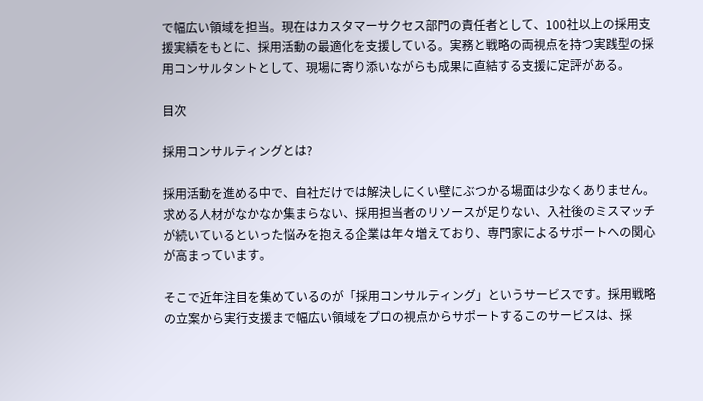で幅広い領域を担当。現在はカスタマーサクセス部門の責任者として、100社以上の採用支援実績をもとに、採用活動の最適化を支援している。実務と戦略の両視点を持つ実践型の採用コンサルタントとして、現場に寄り添いながらも成果に直結する支援に定評がある。

目次

採用コンサルティングとは?

採用活動を進める中で、自社だけでは解決しにくい壁にぶつかる場面は少なくありません。求める人材がなかなか集まらない、採用担当者のリソースが足りない、入社後のミスマッチが続いているといった悩みを抱える企業は年々増えており、専門家によるサポートへの関心が高まっています。

そこで近年注目を集めているのが「採用コンサルティング」というサービスです。採用戦略の立案から実行支援まで幅広い領域をプロの視点からサポートするこのサービスは、採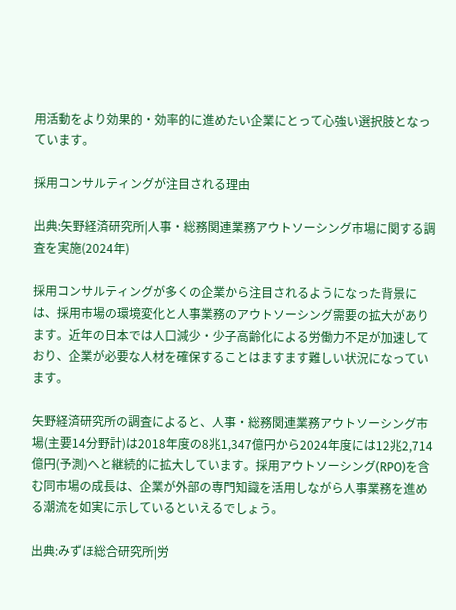用活動をより効果的・効率的に進めたい企業にとって心強い選択肢となっています。

採用コンサルティングが注目される理由

出典:矢野経済研究所|人事・総務関連業務アウトソーシング市場に関する調査を実施(2024年)

採用コンサルティングが多くの企業から注目されるようになった背景には、採用市場の環境変化と人事業務のアウトソーシング需要の拡大があります。近年の日本では人口減少・少子高齢化による労働力不足が加速しており、企業が必要な人材を確保することはますます難しい状況になっています。

矢野経済研究所の調査によると、人事・総務関連業務アウトソーシング市場(主要14分野計)は2018年度の8兆1,347億円から2024年度には12兆2,714億円(予測)へと継続的に拡大しています。採用アウトソーシング(RPO)を含む同市場の成長は、企業が外部の専門知識を活用しながら人事業務を進める潮流を如実に示しているといえるでしょう。

出典:みずほ総合研究所|労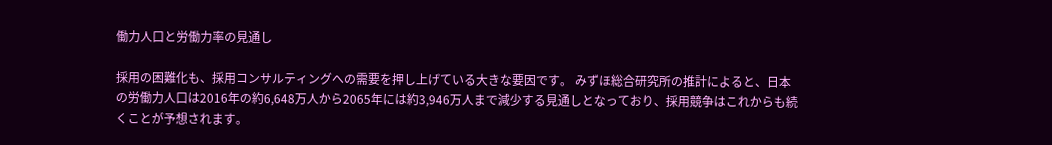働力人口と労働力率の見通し

採用の困難化も、採用コンサルティングへの需要を押し上げている大きな要因です。 みずほ総合研究所の推計によると、日本の労働力人口は2016年の約6,648万人から2065年には約3,946万人まで減少する見通しとなっており、採用競争はこれからも続くことが予想されます。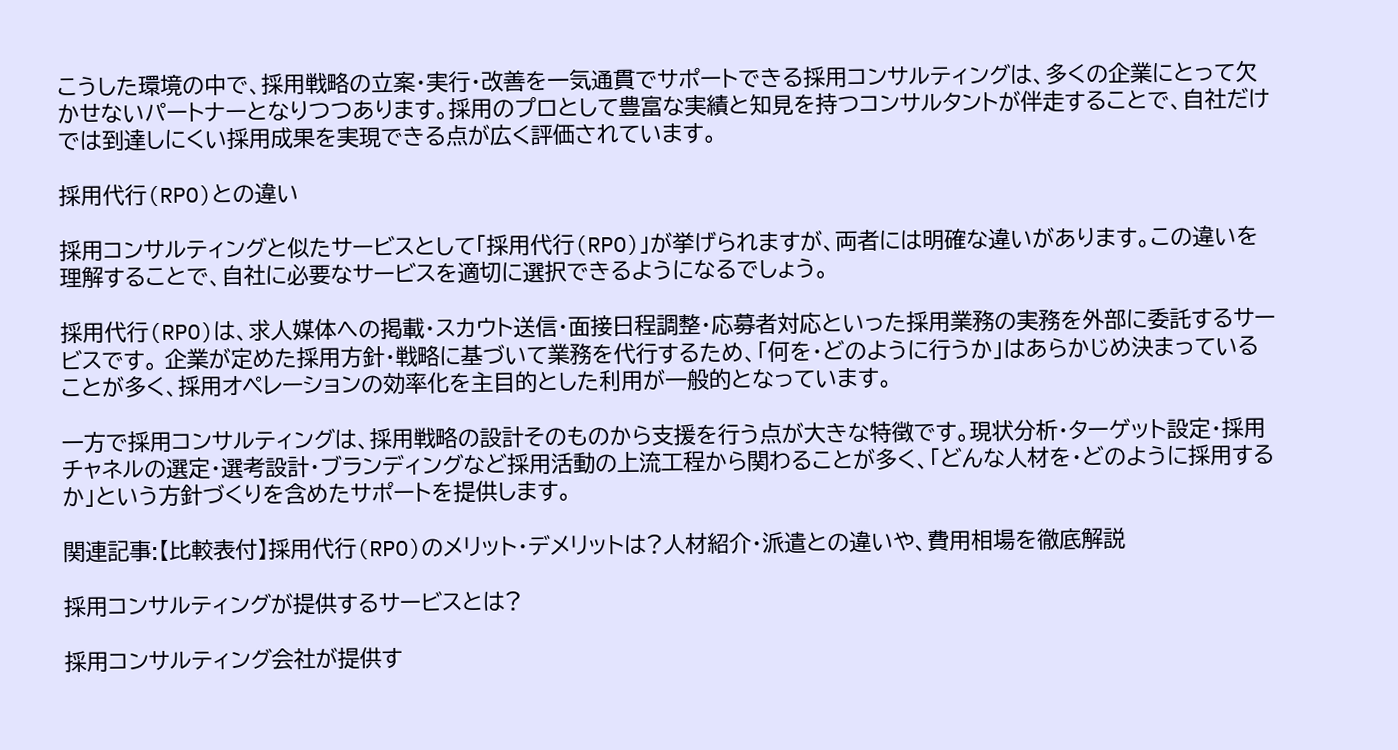こうした環境の中で、採用戦略の立案・実行・改善を一気通貫でサポートできる採用コンサルティングは、多くの企業にとって欠かせないパートナーとなりつつあります。採用のプロとして豊富な実績と知見を持つコンサルタントが伴走することで、自社だけでは到達しにくい採用成果を実現できる点が広く評価されています。

採用代行(RPO)との違い

採用コンサルティングと似たサービスとして「採用代行(RPO)」が挙げられますが、両者には明確な違いがあります。この違いを理解することで、自社に必要なサービスを適切に選択できるようになるでしょう。

採用代行(RPO)は、求人媒体への掲載・スカウト送信・面接日程調整・応募者対応といった採用業務の実務を外部に委託するサービスです。 企業が定めた採用方針・戦略に基づいて業務を代行するため、「何を・どのように行うか」はあらかじめ決まっていることが多く、採用オペレーションの効率化を主目的とした利用が一般的となっています。

一方で採用コンサルティングは、採用戦略の設計そのものから支援を行う点が大きな特徴です。現状分析・ターゲット設定・採用チャネルの選定・選考設計・ブランディングなど採用活動の上流工程から関わることが多く、「どんな人材を・どのように採用するか」という方針づくりを含めたサポートを提供します。

関連記事:【比較表付】採用代行(RPO)のメリット・デメリットは?人材紹介・派遣との違いや、費用相場を徹底解説

採用コンサルティングが提供するサービスとは?

採用コンサルティング会社が提供す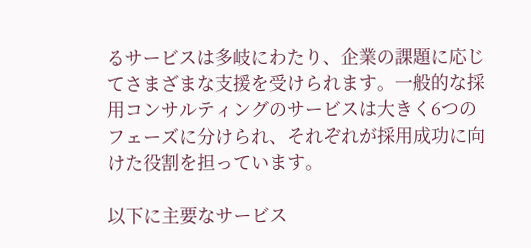るサービスは多岐にわたり、企業の課題に応じてさまざまな支援を受けられます。一般的な採用コンサルティングのサービスは大きく6つのフェーズに分けられ、それぞれが採用成功に向けた役割を担っています。

以下に主要なサービス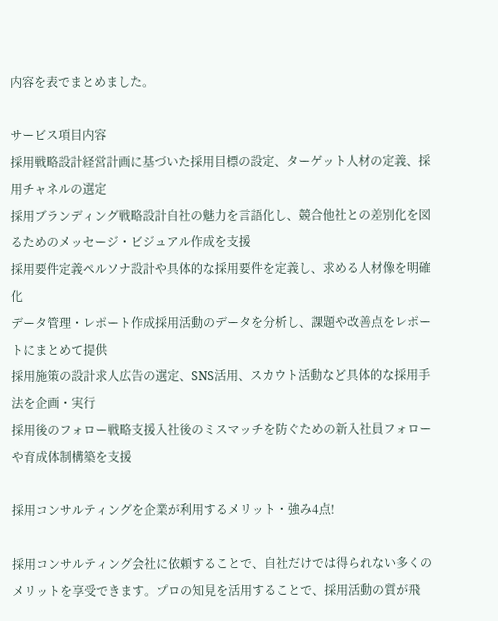内容を表でまとめました。

サービス項目内容
採用戦略設計経営計画に基づいた採用目標の設定、ターゲット人材の定義、採用チャネルの選定
採用ブランディング戦略設計自社の魅力を言語化し、競合他社との差別化を図るためのメッセージ・ビジュアル作成を支援
採用要件定義ペルソナ設計や具体的な採用要件を定義し、求める人材像を明確化
データ管理・レポート作成採用活動のデータを分析し、課題や改善点をレポートにまとめて提供
採用施策の設計求人広告の選定、SNS活用、スカウト活動など具体的な採用手法を企画・実行
採用後のフォロー戦略支援入社後のミスマッチを防ぐための新入社員フォローや育成体制構築を支援

採用コンサルティングを企業が利用するメリット・強み4点!

採用コンサルティング会社に依頼することで、自社だけでは得られない多くのメリットを享受できます。プロの知見を活用することで、採用活動の質が飛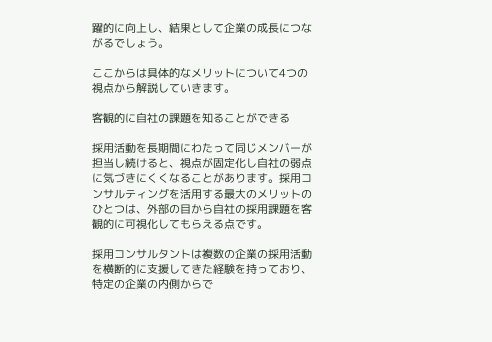躍的に向上し、結果として企業の成長につながるでしょう。

ここからは具体的なメリットについて4つの視点から解説していきます。

客観的に自社の課題を知ることができる

採用活動を長期間にわたって同じメンバーが担当し続けると、視点が固定化し自社の弱点に気づきにくくなることがあります。採用コンサルティングを活用する最大のメリットのひとつは、外部の目から自社の採用課題を客観的に可視化してもらえる点です。

採用コンサルタントは複数の企業の採用活動を横断的に支援してきた経験を持っており、特定の企業の内側からで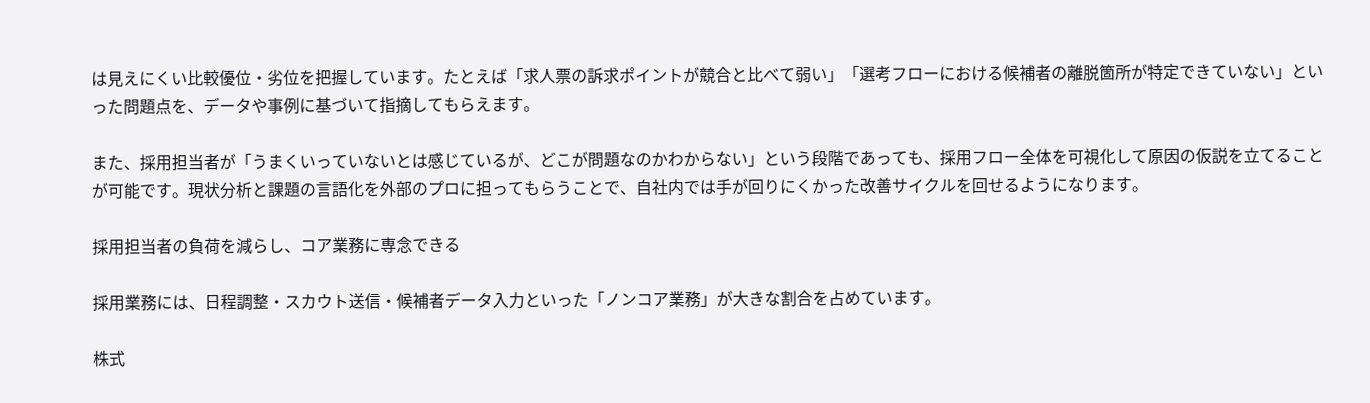は見えにくい比較優位・劣位を把握しています。たとえば「求人票の訴求ポイントが競合と比べて弱い」「選考フローにおける候補者の離脱箇所が特定できていない」といった問題点を、データや事例に基づいて指摘してもらえます。

また、採用担当者が「うまくいっていないとは感じているが、どこが問題なのかわからない」という段階であっても、採用フロー全体を可視化して原因の仮説を立てることが可能です。現状分析と課題の言語化を外部のプロに担ってもらうことで、自社内では手が回りにくかった改善サイクルを回せるようになります。

採用担当者の負荷を減らし、コア業務に専念できる

採用業務には、日程調整・スカウト送信・候補者データ入力といった「ノンコア業務」が大きな割合を占めています。

株式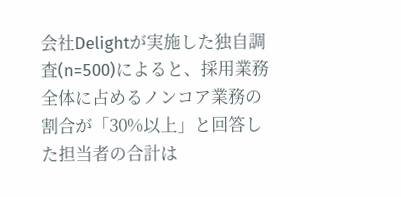会社Delightが実施した独自調査(n=500)によると、採用業務全体に占めるノンコア業務の割合が「30%以上」と回答した担当者の合計は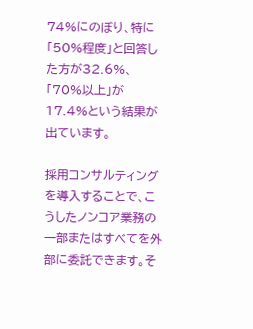74%にのぼり、特に「50%程度」と回答した方が32.6%、「70%以上」が17.4%という結果が出ています。

採用コンサルティングを導入することで、こうしたノンコア業務の一部またはすべてを外部に委託できます。そ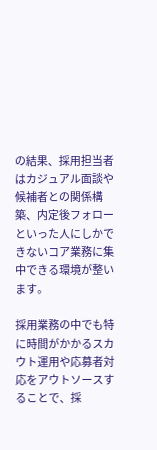の結果、採用担当者はカジュアル面談や候補者との関係構築、内定後フォローといった人にしかできないコア業務に集中できる環境が整います。

採用業務の中でも特に時間がかかるスカウト運用や応募者対応をアウトソースすることで、採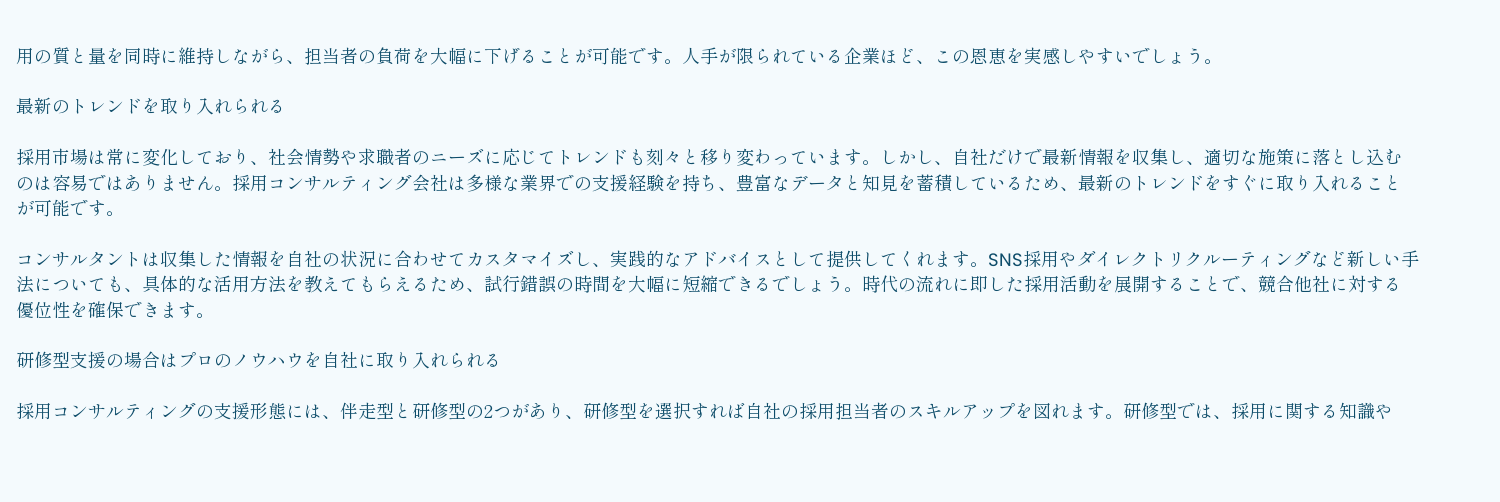用の質と量を同時に維持しながら、担当者の負荷を大幅に下げることが可能です。人手が限られている企業ほど、この恩恵を実感しやすいでしょう。

最新のトレンドを取り入れられる

採用市場は常に変化しており、社会情勢や求職者のニーズに応じてトレンドも刻々と移り変わっています。しかし、自社だけで最新情報を収集し、適切な施策に落とし込むのは容易ではありません。採用コンサルティング会社は多様な業界での支援経験を持ち、豊富なデータと知見を蓄積しているため、最新のトレンドをすぐに取り入れることが可能です。

コンサルタントは収集した情報を自社の状況に合わせてカスタマイズし、実践的なアドバイスとして提供してくれます。SNS採用やダイレクトリクルーティングなど新しい手法についても、具体的な活用方法を教えてもらえるため、試行錯誤の時間を大幅に短縮できるでしょう。時代の流れに即した採用活動を展開することで、競合他社に対する優位性を確保できます。

研修型支援の場合はプロのノウハウを自社に取り入れられる

採用コンサルティングの支援形態には、伴走型と研修型の2つがあり、研修型を選択すれば自社の採用担当者のスキルアップを図れます。研修型では、採用に関する知識や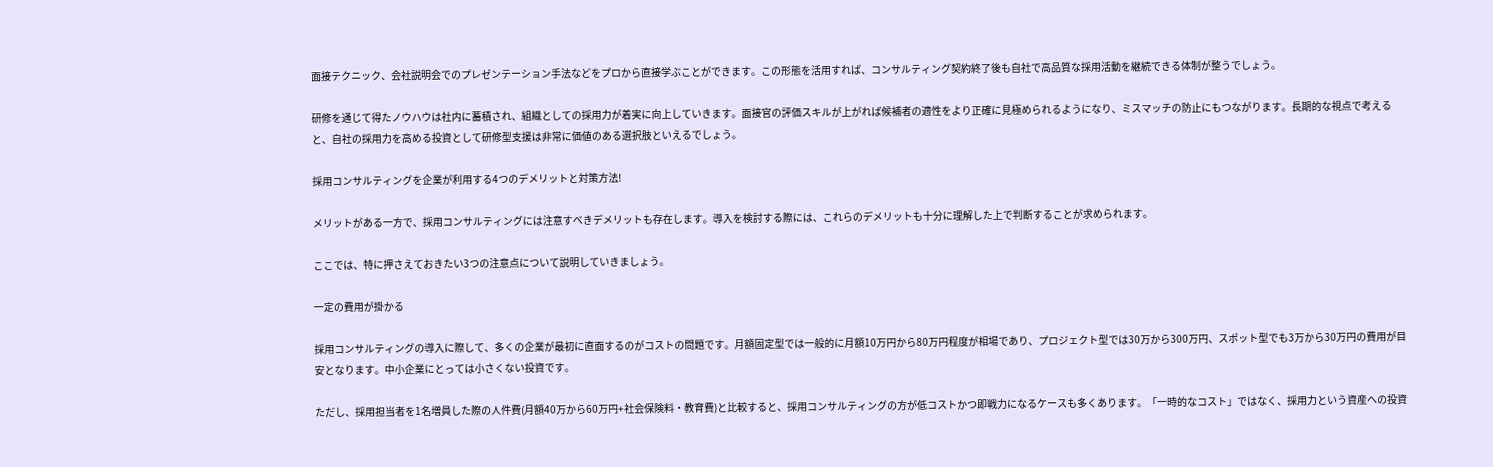面接テクニック、会社説明会でのプレゼンテーション手法などをプロから直接学ぶことができます。この形態を活用すれば、コンサルティング契約終了後も自社で高品質な採用活動を継続できる体制が整うでしょう。

研修を通じて得たノウハウは社内に蓄積され、組織としての採用力が着実に向上していきます。面接官の評価スキルが上がれば候補者の適性をより正確に見極められるようになり、ミスマッチの防止にもつながります。長期的な視点で考えると、自社の採用力を高める投資として研修型支援は非常に価値のある選択肢といえるでしょう。

採用コンサルティングを企業が利用する4つのデメリットと対策方法!

メリットがある一方で、採用コンサルティングには注意すべきデメリットも存在します。導入を検討する際には、これらのデメリットも十分に理解した上で判断することが求められます。

ここでは、特に押さえておきたい3つの注意点について説明していきましょう。

一定の費用が掛かる

採用コンサルティングの導入に際して、多くの企業が最初に直面するのがコストの問題です。月額固定型では一般的に月額10万円から80万円程度が相場であり、プロジェクト型では30万から300万円、スポット型でも3万から30万円の費用が目安となります。中小企業にとっては小さくない投資です。

ただし、採用担当者を1名増員した際の人件費(月額40万から60万円+社会保険料・教育費)と比較すると、採用コンサルティングの方が低コストかつ即戦力になるケースも多くあります。「一時的なコスト」ではなく、採用力という資産への投資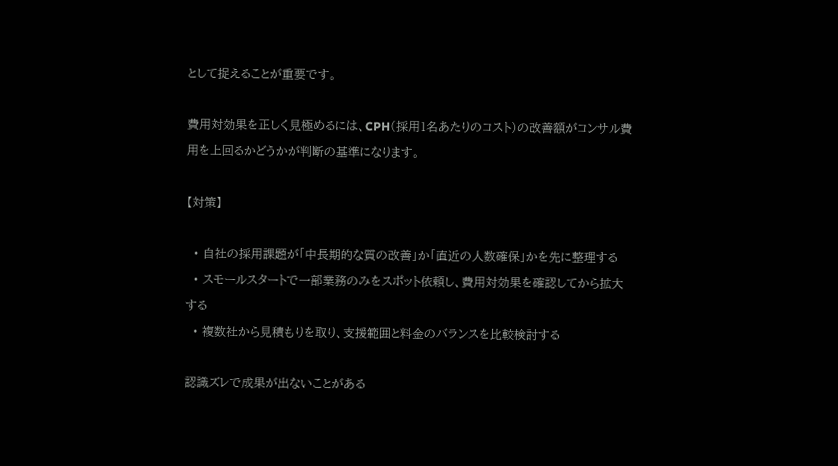として捉えることが重要です。

費用対効果を正しく見極めるには、CPH(採用1名あたりのコスト)の改善額がコンサル費用を上回るかどうかが判断の基準になります。

【対策】

  • 自社の採用課題が「中長期的な質の改善」か「直近の人数確保」かを先に整理する
  • スモールスタートで一部業務のみをスポット依頼し、費用対効果を確認してから拡大する
  • 複数社から見積もりを取り、支援範囲と料金のバランスを比較検討する

認識ズレで成果が出ないことがある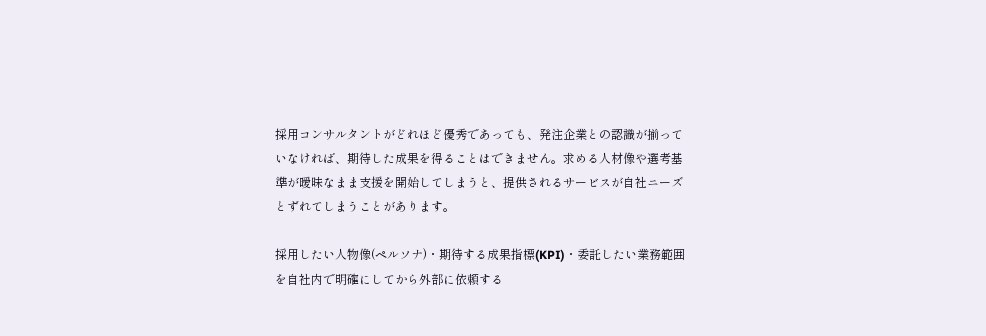採用コンサルタントがどれほど優秀であっても、発注企業との認識が揃っていなければ、期待した成果を得ることはできません。求める人材像や選考基準が曖昧なまま支援を開始してしまうと、提供されるサービスが自社ニーズとずれてしまうことがあります。

採用したい人物像(ペルソナ)・期待する成果指標(KPI)・委託したい業務範囲を自社内で明確にしてから外部に依頼する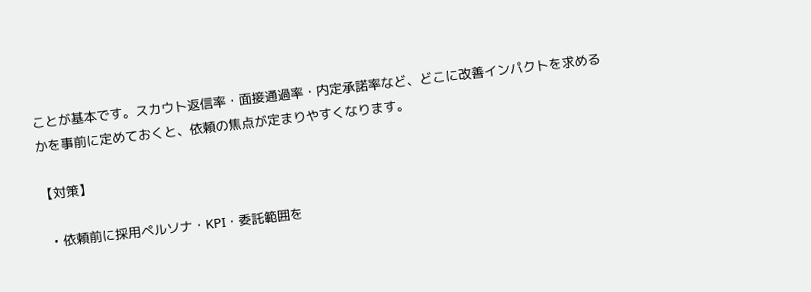ことが基本です。スカウト返信率・面接通過率・内定承諾率など、どこに改善インパクトを求めるかを事前に定めておくと、依頼の焦点が定まりやすくなります。

【対策】

  • 依頼前に採用ペルソナ・KPI・委託範囲を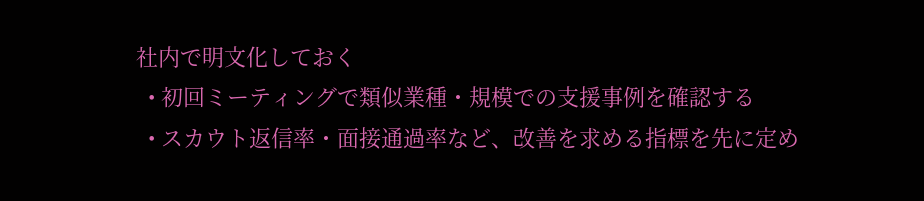社内で明文化しておく
  • 初回ミーティングで類似業種・規模での支援事例を確認する
  • スカウト返信率・面接通過率など、改善を求める指標を先に定め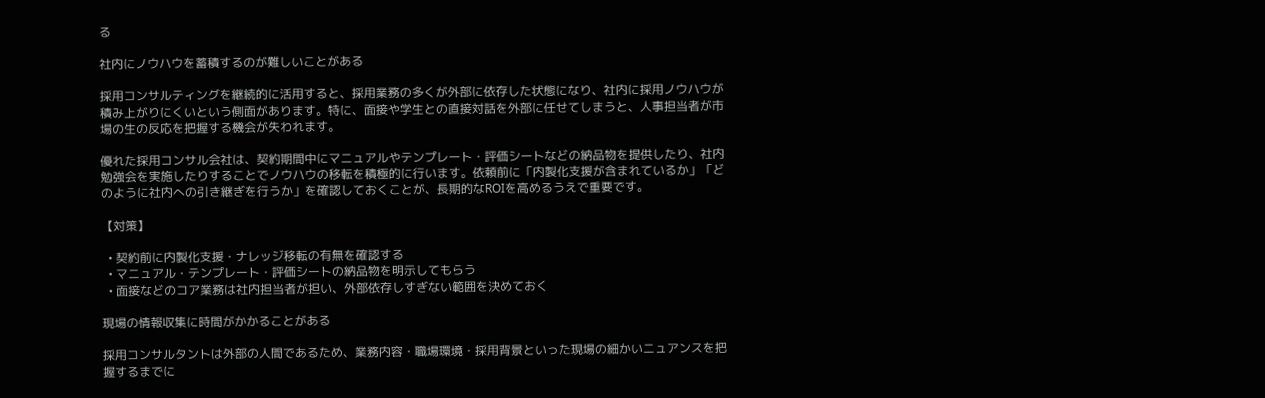る

社内にノウハウを蓄積するのが難しいことがある

採用コンサルティングを継続的に活用すると、採用業務の多くが外部に依存した状態になり、社内に採用ノウハウが積み上がりにくいという側面があります。特に、面接や学生との直接対話を外部に任せてしまうと、人事担当者が市場の生の反応を把握する機会が失われます。

優れた採用コンサル会社は、契約期間中にマニュアルやテンプレート・評価シートなどの納品物を提供したり、社内勉強会を実施したりすることでノウハウの移転を積極的に行います。依頼前に「内製化支援が含まれているか」「どのように社内への引き継ぎを行うか」を確認しておくことが、長期的なROIを高めるうえで重要です。

【対策】

  • 契約前に内製化支援・ナレッジ移転の有無を確認する
  • マニュアル・テンプレート・評価シートの納品物を明示してもらう
  • 面接などのコア業務は社内担当者が担い、外部依存しすぎない範囲を決めておく

現場の情報収集に時間がかかることがある

採用コンサルタントは外部の人間であるため、業務内容・職場環境・採用背景といった現場の細かいニュアンスを把握するまでに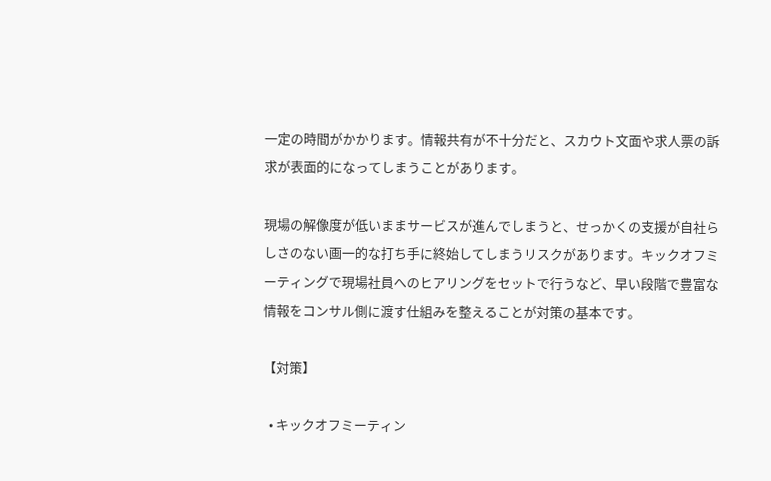一定の時間がかかります。情報共有が不十分だと、スカウト文面や求人票の訴求が表面的になってしまうことがあります。

現場の解像度が低いままサービスが進んでしまうと、せっかくの支援が自社らしさのない画一的な打ち手に終始してしまうリスクがあります。キックオフミーティングで現場社員へのヒアリングをセットで行うなど、早い段階で豊富な情報をコンサル側に渡す仕組みを整えることが対策の基本です。

【対策】

  • キックオフミーティン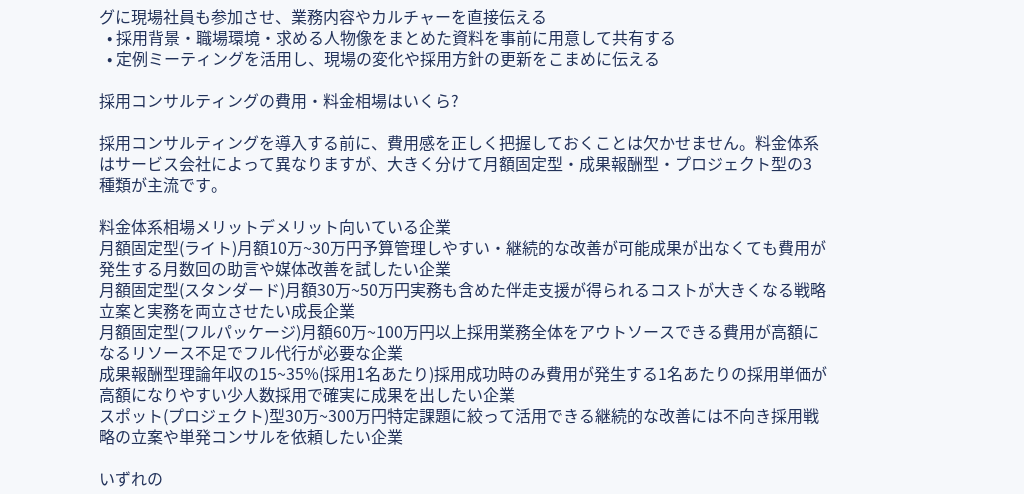グに現場社員も参加させ、業務内容やカルチャーを直接伝える
  • 採用背景・職場環境・求める人物像をまとめた資料を事前に用意して共有する
  • 定例ミーティングを活用し、現場の変化や採用方針の更新をこまめに伝える

採用コンサルティングの費用・料金相場はいくら?

採用コンサルティングを導入する前に、費用感を正しく把握しておくことは欠かせません。料金体系はサービス会社によって異なりますが、大きく分けて月額固定型・成果報酬型・プロジェクト型の3種類が主流です。

料金体系相場メリットデメリット向いている企業
月額固定型(ライト)月額10万~30万円予算管理しやすい・継続的な改善が可能成果が出なくても費用が発生する月数回の助言や媒体改善を試したい企業
月額固定型(スタンダード)月額30万~50万円実務も含めた伴走支援が得られるコストが大きくなる戦略立案と実務を両立させたい成長企業
月額固定型(フルパッケージ)月額60万~100万円以上採用業務全体をアウトソースできる費用が高額になるリソース不足でフル代行が必要な企業
成果報酬型理論年収の15~35%(採用1名あたり)採用成功時のみ費用が発生する1名あたりの採用単価が高額になりやすい少人数採用で確実に成果を出したい企業
スポット(プロジェクト)型30万~300万円特定課題に絞って活用できる継続的な改善には不向き採用戦略の立案や単発コンサルを依頼したい企業

いずれの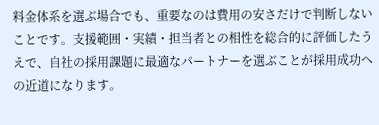料金体系を選ぶ場合でも、重要なのは費用の安さだけで判断しないことです。支援範囲・実績・担当者との相性を総合的に評価したうえで、自社の採用課題に最適なパートナーを選ぶことが採用成功への近道になります。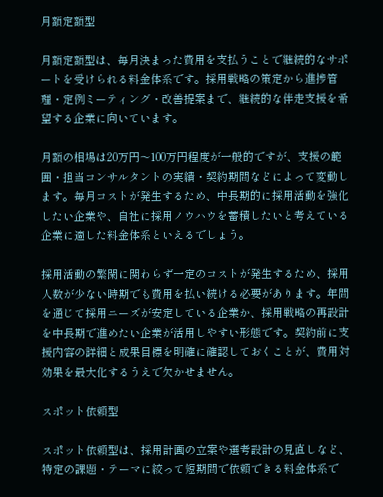月額定額型

月額定額型は、毎月決まった費用を支払うことで継続的なサポートを受けられる料金体系です。採用戦略の策定から進捗管理・定例ミーティング・改善提案まで、継続的な伴走支援を希望する企業に向いています。

月額の相場は20万円〜100万円程度が一般的ですが、支援の範囲・担当コンサルタントの実績・契約期間などによって変動します。毎月コストが発生するため、中長期的に採用活動を強化したい企業や、自社に採用ノウハウを蓄積したいと考えている企業に適した料金体系といえるでしょう。

採用活動の繁閑に関わらず一定のコストが発生するため、採用人数が少ない時期でも費用を払い続ける必要があります。年間を通じて採用ニーズが安定している企業か、採用戦略の再設計を中長期で進めたい企業が活用しやすい形態です。契約前に支援内容の詳細と成果目標を明確に確認しておくことが、費用対効果を最大化するうえで欠かせません。

スポット依頼型

スポット依頼型は、採用計画の立案や選考設計の見直しなど、特定の課題・テーマに絞って短期間で依頼できる料金体系で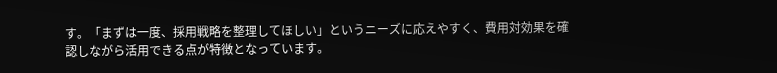す。「まずは一度、採用戦略を整理してほしい」というニーズに応えやすく、費用対効果を確認しながら活用できる点が特徴となっています。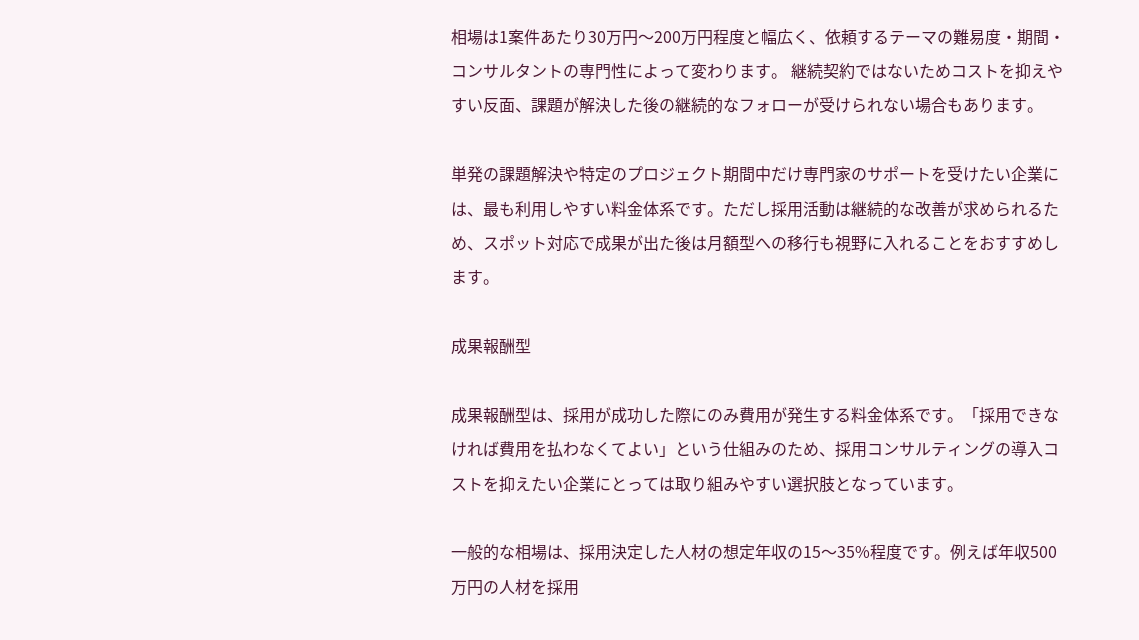相場は1案件あたり30万円〜200万円程度と幅広く、依頼するテーマの難易度・期間・コンサルタントの専門性によって変わります。 継続契約ではないためコストを抑えやすい反面、課題が解決した後の継続的なフォローが受けられない場合もあります。

単発の課題解決や特定のプロジェクト期間中だけ専門家のサポートを受けたい企業には、最も利用しやすい料金体系です。ただし採用活動は継続的な改善が求められるため、スポット対応で成果が出た後は月額型への移行も視野に入れることをおすすめします。

成果報酬型

成果報酬型は、採用が成功した際にのみ費用が発生する料金体系です。「採用できなければ費用を払わなくてよい」という仕組みのため、採用コンサルティングの導入コストを抑えたい企業にとっては取り組みやすい選択肢となっています。

一般的な相場は、採用決定した人材の想定年収の15〜35%程度です。例えば年収500万円の人材を採用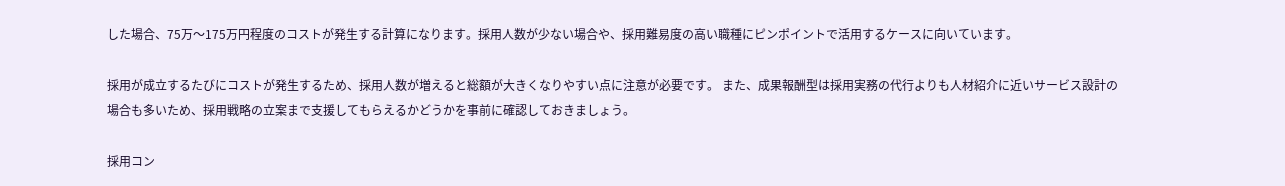した場合、75万〜175万円程度のコストが発生する計算になります。採用人数が少ない場合や、採用難易度の高い職種にピンポイントで活用するケースに向いています。

採用が成立するたびにコストが発生するため、採用人数が増えると総額が大きくなりやすい点に注意が必要です。 また、成果報酬型は採用実務の代行よりも人材紹介に近いサービス設計の場合も多いため、採用戦略の立案まで支援してもらえるかどうかを事前に確認しておきましょう。

採用コン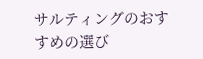サルティングのおすすめの選び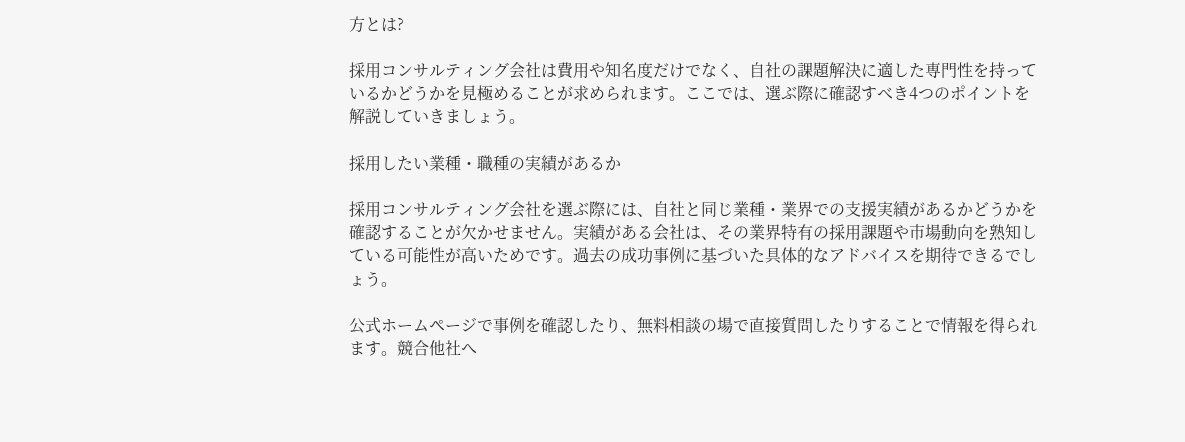方とは?

採用コンサルティング会社は費用や知名度だけでなく、自社の課題解決に適した専門性を持っているかどうかを見極めることが求められます。ここでは、選ぶ際に確認すべき4つのポイントを解説していきましょう。

採用したい業種・職種の実績があるか

採用コンサルティング会社を選ぶ際には、自社と同じ業種・業界での支援実績があるかどうかを確認することが欠かせません。実績がある会社は、その業界特有の採用課題や市場動向を熟知している可能性が高いためです。過去の成功事例に基づいた具体的なアドバイスを期待できるでしょう。

公式ホームページで事例を確認したり、無料相談の場で直接質問したりすることで情報を得られます。競合他社へ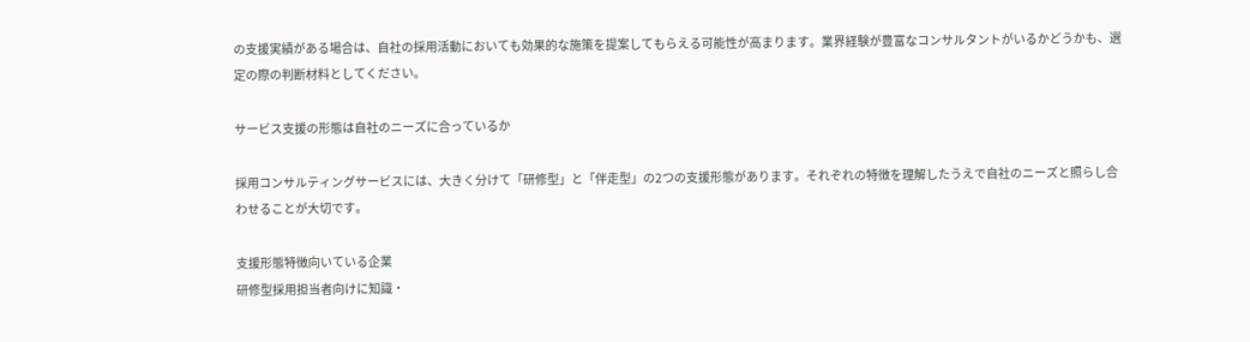の支援実績がある場合は、自社の採用活動においても効果的な施策を提案してもらえる可能性が高まります。業界経験が豊富なコンサルタントがいるかどうかも、選定の際の判断材料としてください。

サービス支援の形態は自社のニーズに合っているか

採用コンサルティングサービスには、大きく分けて「研修型」と「伴走型」の2つの支援形態があります。それぞれの特徴を理解したうえで自社のニーズと照らし合わせることが大切です。

支援形態特徴向いている企業
研修型採用担当者向けに知識・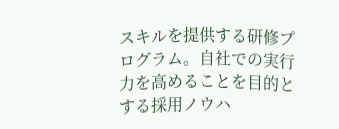スキルを提供する研修プログラム。自社での実行力を高めることを目的とする採用ノウハ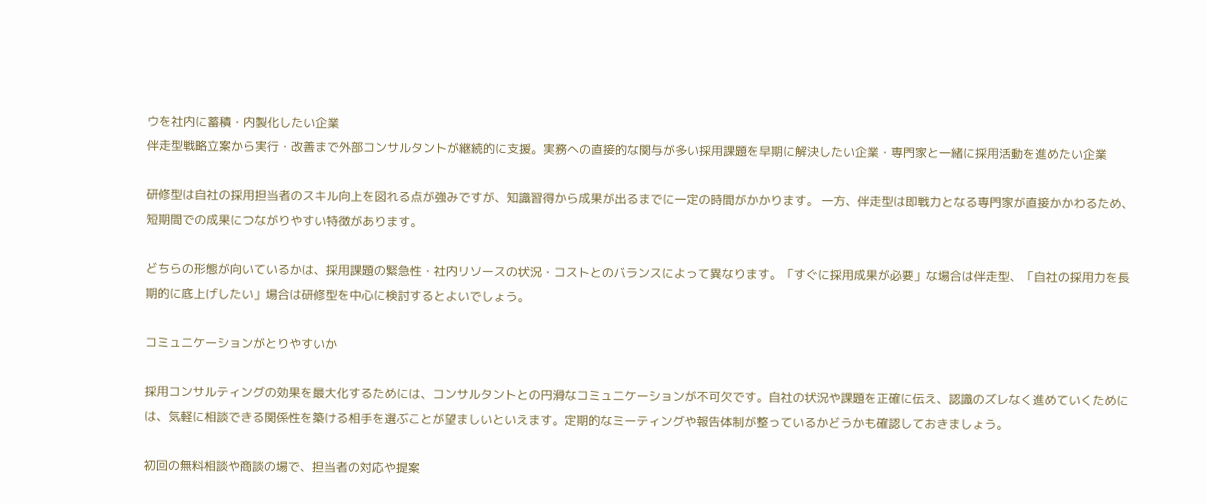ウを社内に蓄積・内製化したい企業
伴走型戦略立案から実行・改善まで外部コンサルタントが継続的に支援。実務への直接的な関与が多い採用課題を早期に解決したい企業・専門家と一緒に採用活動を進めたい企業

研修型は自社の採用担当者のスキル向上を図れる点が強みですが、知識習得から成果が出るまでに一定の時間がかかります。 一方、伴走型は即戦力となる専門家が直接かかわるため、短期間での成果につながりやすい特徴があります。

どちらの形態が向いているかは、採用課題の緊急性・社内リソースの状況・コストとのバランスによって異なります。「すぐに採用成果が必要」な場合は伴走型、「自社の採用力を長期的に底上げしたい」場合は研修型を中心に検討するとよいでしょう。

コミュニケーションがとりやすいか

採用コンサルティングの効果を最大化するためには、コンサルタントとの円滑なコミュニケーションが不可欠です。自社の状況や課題を正確に伝え、認識のズレなく進めていくためには、気軽に相談できる関係性を築ける相手を選ぶことが望ましいといえます。定期的なミーティングや報告体制が整っているかどうかも確認しておきましょう。

初回の無料相談や商談の場で、担当者の対応や提案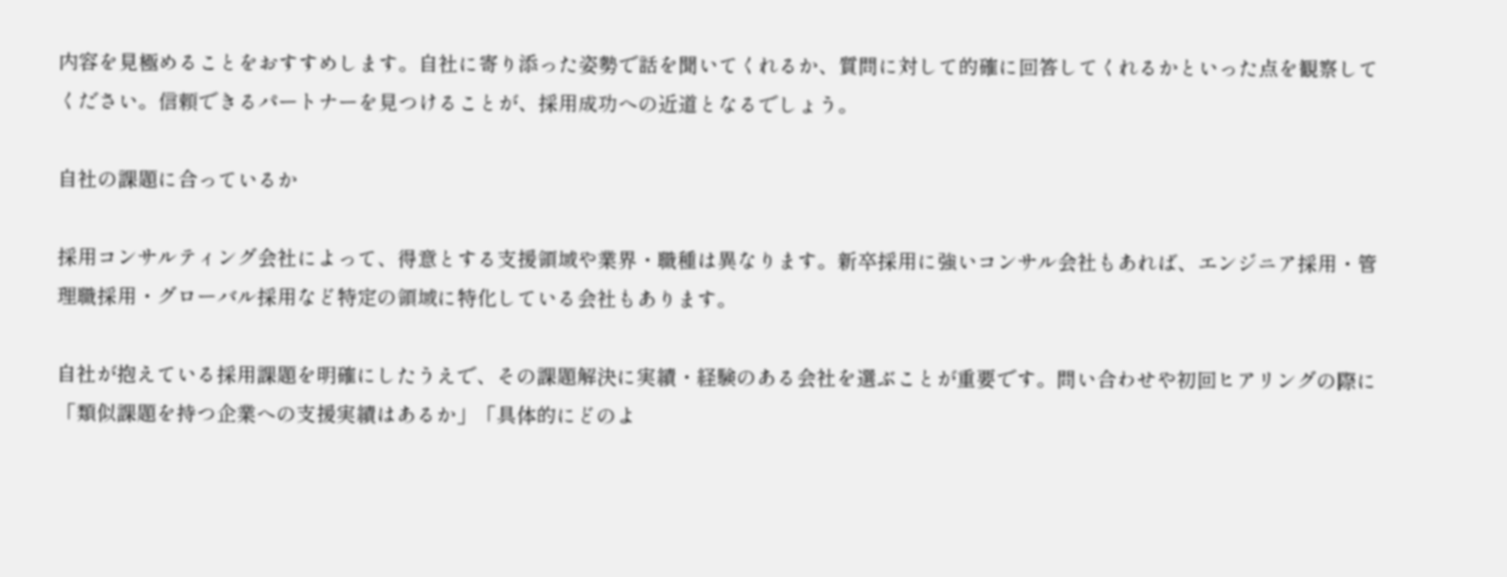内容を見極めることをおすすめします。自社に寄り添った姿勢で話を聞いてくれるか、質問に対して的確に回答してくれるかといった点を観察してください。信頼できるパートナーを見つけることが、採用成功への近道となるでしょう。

自社の課題に合っているか

採用コンサルティング会社によって、得意とする支援領域や業界・職種は異なります。新卒採用に強いコンサル会社もあれば、エンジニア採用・管理職採用・グローバル採用など特定の領域に特化している会社もあります。

自社が抱えている採用課題を明確にしたうえで、その課題解決に実績・経験のある会社を選ぶことが重要です。問い合わせや初回ヒアリングの際に「類似課題を持つ企業への支援実績はあるか」「具体的にどのよ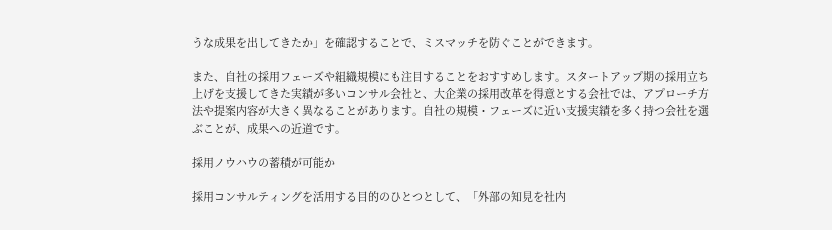うな成果を出してきたか」を確認することで、ミスマッチを防ぐことができます。

また、自社の採用フェーズや組織規模にも注目することをおすすめします。スタートアップ期の採用立ち上げを支援してきた実績が多いコンサル会社と、大企業の採用改革を得意とする会社では、アプローチ方法や提案内容が大きく異なることがあります。自社の規模・フェーズに近い支援実績を多く持つ会社を選ぶことが、成果への近道です。

採用ノウハウの蓄積が可能か

採用コンサルティングを活用する目的のひとつとして、「外部の知見を社内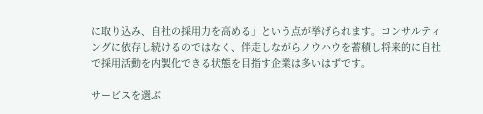に取り込み、自社の採用力を高める」という点が挙げられます。コンサルティングに依存し続けるのではなく、伴走しながらノウハウを蓄積し将来的に自社で採用活動を内製化できる状態を目指す企業は多いはずです。

サービスを選ぶ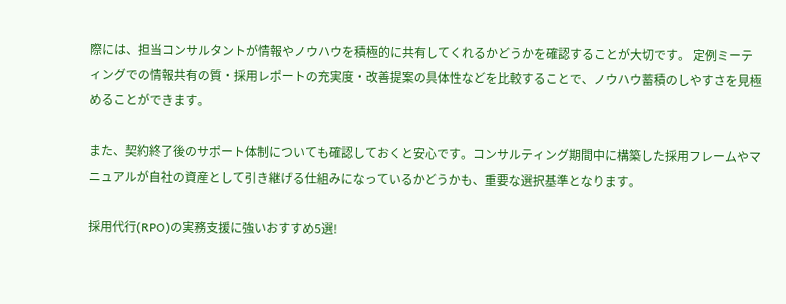際には、担当コンサルタントが情報やノウハウを積極的に共有してくれるかどうかを確認することが大切です。 定例ミーティングでの情報共有の質・採用レポートの充実度・改善提案の具体性などを比較することで、ノウハウ蓄積のしやすさを見極めることができます。

また、契約終了後のサポート体制についても確認しておくと安心です。コンサルティング期間中に構築した採用フレームやマニュアルが自社の資産として引き継げる仕組みになっているかどうかも、重要な選択基準となります。

採用代行(RPO)の実務支援に強いおすすめ5選!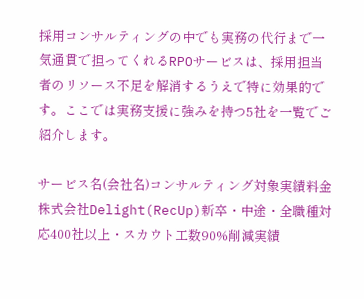採用コンサルティングの中でも実務の代行まで一気通貫で担ってくれるRPOサービスは、採用担当者のリソース不足を解消するうえで特に効果的です。ここでは実務支援に強みを持つ5社を一覧でご紹介します。

サービス名(会社名)コンサルティング対象実績料金
株式会社Delight(RecUp)新卒・中途・全職種対応400社以上・スカウト工数90%削減実績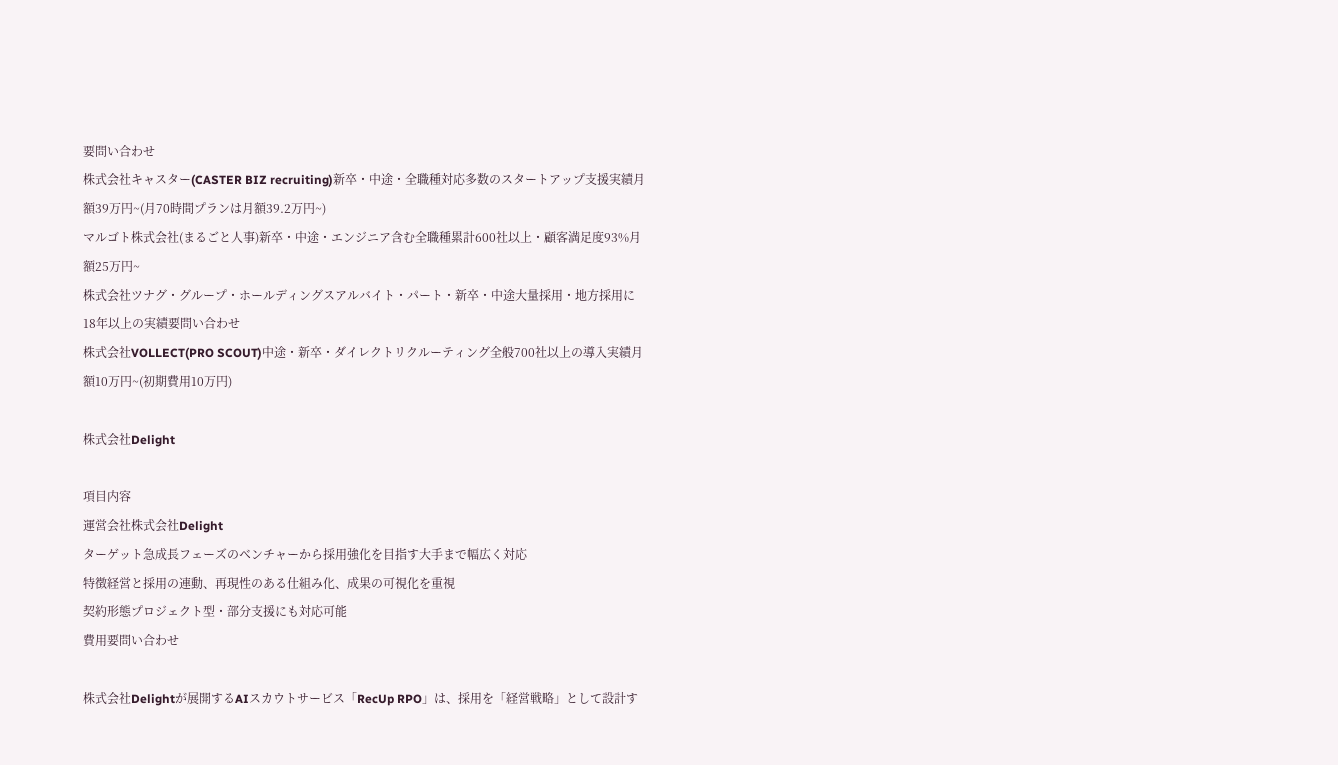要問い合わせ
株式会社キャスター(CASTER BIZ recruiting)新卒・中途・全職種対応多数のスタートアップ支援実績月額39万円~(月70時間プランは月額39.2万円~)
マルゴト株式会社(まるごと人事)新卒・中途・エンジニア含む全職種累計600社以上・顧客満足度93%月額25万円~
株式会社ツナグ・グループ・ホールディングスアルバイト・パート・新卒・中途大量採用・地方採用に18年以上の実績要問い合わせ
株式会社VOLLECT(PRO SCOUT)中途・新卒・ダイレクトリクルーティング全般700社以上の導入実績月額10万円~(初期費用10万円)

株式会社Delight

項目内容
運営会社株式会社Delight
ターゲット急成長フェーズのベンチャーから採用強化を目指す大手まで幅広く対応
特徴経営と採用の連動、再現性のある仕組み化、成果の可視化を重視
契約形態プロジェクト型・部分支援にも対応可能
費用要問い合わせ

株式会社Delightが展開するAIスカウトサービス「RecUp RPO」は、採用を「経営戦略」として設計す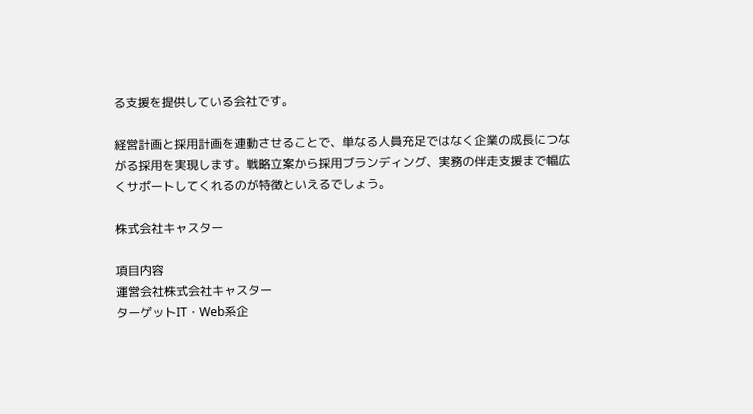る支援を提供している会社です。

経営計画と採用計画を連動させることで、単なる人員充足ではなく企業の成長につながる採用を実現します。戦略立案から採用ブランディング、実務の伴走支援まで幅広くサポートしてくれるのが特徴といえるでしょう。

株式会社キャスター

項目内容
運営会社株式会社キャスター
ターゲットIT・Web系企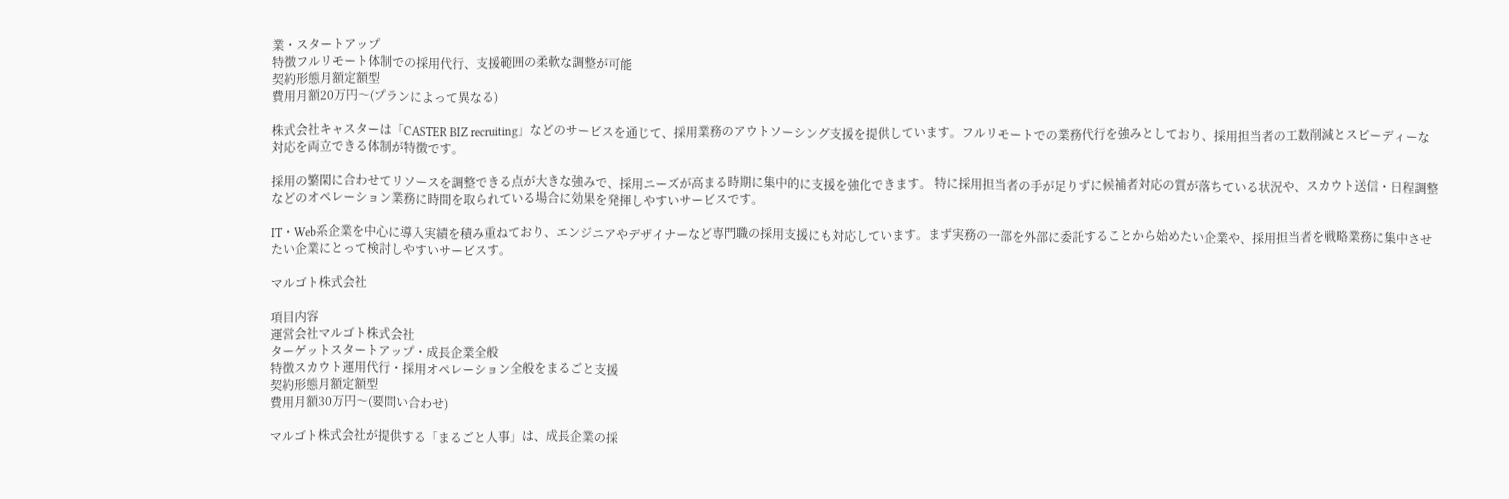業・スタートアップ
特徴フルリモート体制での採用代行、支援範囲の柔軟な調整が可能
契約形態月額定額型
費用月額20万円〜(プランによって異なる)

株式会社キャスターは「CASTER BIZ recruiting」などのサービスを通じて、採用業務のアウトソーシング支援を提供しています。フルリモートでの業務代行を強みとしており、採用担当者の工数削減とスピーディーな対応を両立できる体制が特徴です。

採用の繁閑に合わせてリソースを調整できる点が大きな強みで、採用ニーズが高まる時期に集中的に支援を強化できます。 特に採用担当者の手が足りずに候補者対応の質が落ちている状況や、スカウト送信・日程調整などのオペレーション業務に時間を取られている場合に効果を発揮しやすいサービスです。

IT・Web系企業を中心に導入実績を積み重ねており、エンジニアやデザイナーなど専門職の採用支援にも対応しています。まず実務の一部を外部に委託することから始めたい企業や、採用担当者を戦略業務に集中させたい企業にとって検討しやすいサービスす。

マルゴト株式会社

項目内容
運営会社マルゴト株式会社
ターゲットスタートアップ・成長企業全般
特徴スカウト運用代行・採用オペレーション全般をまるごと支援
契約形態月額定額型
費用月額30万円〜(要問い合わせ)

マルゴト株式会社が提供する「まるごと人事」は、成長企業の採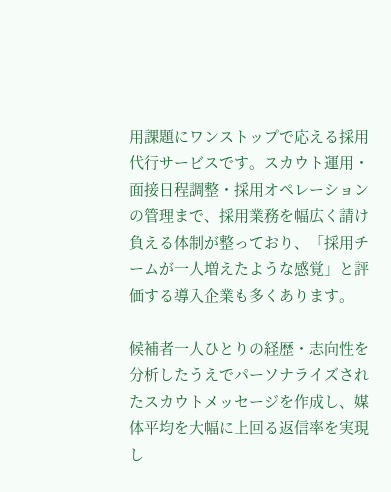用課題にワンストップで応える採用代行サービスです。スカウト運用・面接日程調整・採用オペレーションの管理まで、採用業務を幅広く請け負える体制が整っており、「採用チームが一人増えたような感覚」と評価する導入企業も多くあります。

候補者一人ひとりの経歴・志向性を分析したうえでパーソナライズされたスカウトメッセージを作成し、媒体平均を大幅に上回る返信率を実現し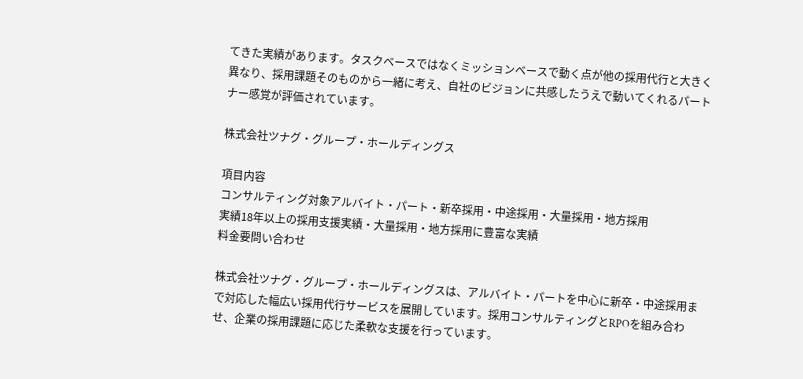てきた実績があります。タスクベースではなくミッションベースで動く点が他の採用代行と大きく異なり、採用課題そのものから一緒に考え、自社のビジョンに共感したうえで動いてくれるパートナー感覚が評価されています。

株式会社ツナグ・グループ・ホールディングス

項目内容
コンサルティング対象アルバイト・パート・新卒採用・中途採用・大量採用・地方採用
実績18年以上の採用支援実績・大量採用・地方採用に豊富な実績
料金要問い合わせ

株式会社ツナグ・グループ・ホールディングスは、アルバイト・パートを中心に新卒・中途採用まで対応した幅広い採用代行サービスを展開しています。採用コンサルティングとRPOを組み合わせ、企業の採用課題に応じた柔軟な支援を行っています。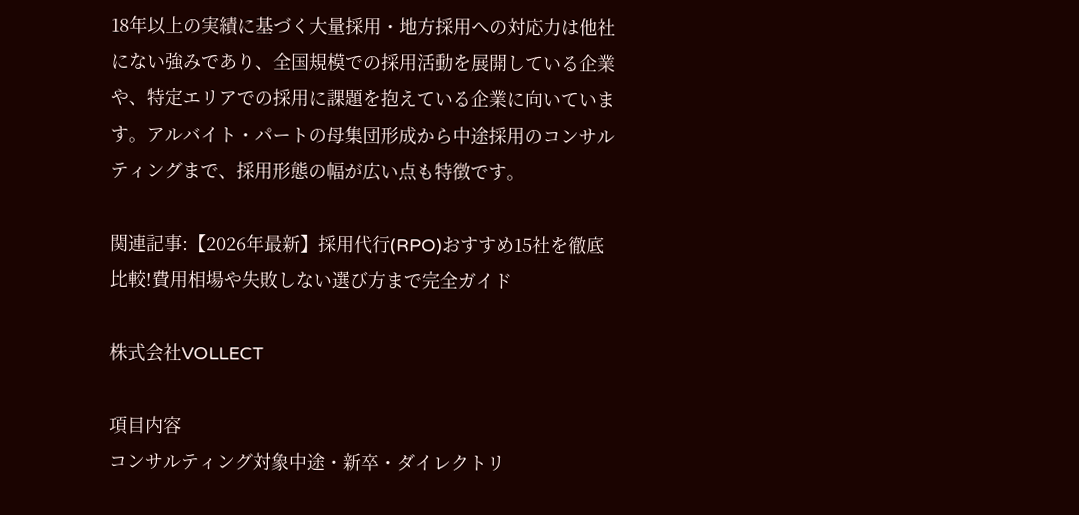18年以上の実績に基づく大量採用・地方採用への対応力は他社にない強みであり、全国規模での採用活動を展開している企業や、特定エリアでの採用に課題を抱えている企業に向いています。アルバイト・パートの母集団形成から中途採用のコンサルティングまで、採用形態の幅が広い点も特徴です。

関連記事:【2026年最新】採用代行(RPO)おすすめ15社を徹底比較!費用相場や失敗しない選び方まで完全ガイド

株式会社VOLLECT

項目内容
コンサルティング対象中途・新卒・ダイレクトリ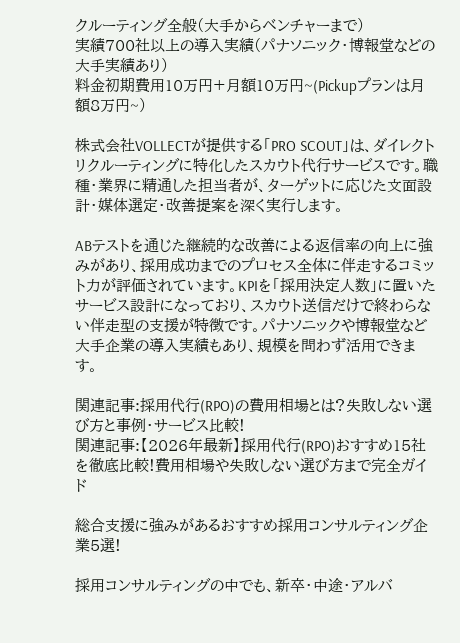クルーティング全般(大手からベンチャーまで)
実績700社以上の導入実績(パナソニック・博報堂などの大手実績あり)
料金初期費用10万円+月額10万円~(Pickupプランは月額8万円~)

株式会社VOLLECTが提供する「PRO SCOUT」は、ダイレクトリクルーティングに特化したスカウト代行サービスです。職種・業界に精通した担当者が、ターゲットに応じた文面設計・媒体選定・改善提案を深く実行します。

ABテストを通じた継続的な改善による返信率の向上に強みがあり、採用成功までのプロセス全体に伴走するコミット力が評価されています。KPIを「採用決定人数」に置いたサービス設計になっており、スカウト送信だけで終わらない伴走型の支援が特徴です。パナソニックや博報堂など大手企業の導入実績もあり、規模を問わず活用できます。

関連記事:採用代行(RPO)の費用相場とは?失敗しない選び方と事例・サービス比較!
関連記事:【2026年最新】採用代行(RPO)おすすめ15社を徹底比較!費用相場や失敗しない選び方まで完全ガイド

総合支援に強みがあるおすすめ採用コンサルティング企業5選!

採用コンサルティングの中でも、新卒・中途・アルバ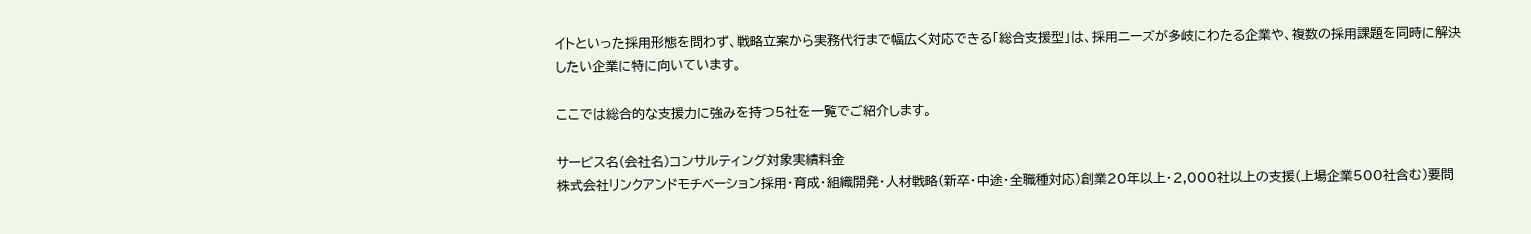イトといった採用形態を問わず、戦略立案から実務代行まで幅広く対応できる「総合支援型」は、採用ニーズが多岐にわたる企業や、複数の採用課題を同時に解決したい企業に特に向いています。

ここでは総合的な支援力に強みを持つ5社を一覧でご紹介します。

サービス名(会社名)コンサルティング対象実績料金
株式会社リンクアンドモチベーション採用・育成・組織開発・人材戦略(新卒・中途・全職種対応)創業20年以上・2,000社以上の支援(上場企業500社含む)要問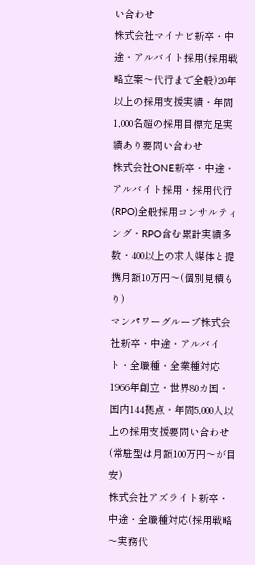い合わせ
株式会社マイナビ新卒・中途・アルバイト採用(採用戦略立案〜代行まで全般)20年以上の採用支援実績・年間1,000名超の採用目標充足実績あり要問い合わせ
株式会社ONE新卒・中途・アルバイト採用・採用代行(RPO)全般採用コンサルティング・RPO含む累計実績多数・400以上の求人媒体と提携月額10万円〜(個別見積もり)
マンパワーグループ株式会社新卒・中途・アルバイト・全職種・全業種対応1966年創立・世界80カ国・国内144拠点・年間5,000人以上の採用支援要問い合わせ(常駐型は月額100万円〜が目安)
株式会社アズライト新卒・中途・全職種対応(採用戦略〜実務代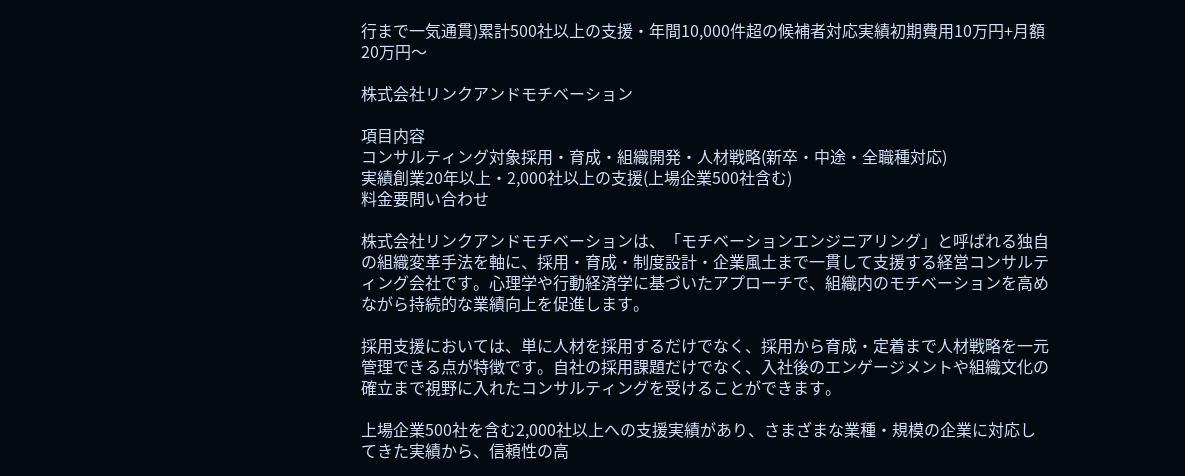行まで一気通貫)累計500社以上の支援・年間10,000件超の候補者対応実績初期費用10万円+月額20万円〜

株式会社リンクアンドモチベーション

項目内容
コンサルティング対象採用・育成・組織開発・人材戦略(新卒・中途・全職種対応)
実績創業20年以上・2,000社以上の支援(上場企業500社含む)
料金要問い合わせ

株式会社リンクアンドモチベーションは、「モチベーションエンジニアリング」と呼ばれる独自の組織変革手法を軸に、採用・育成・制度設計・企業風土まで一貫して支援する経営コンサルティング会社です。心理学や行動経済学に基づいたアプローチで、組織内のモチベーションを高めながら持続的な業績向上を促進します。

採用支援においては、単に人材を採用するだけでなく、採用から育成・定着まで人材戦略を一元管理できる点が特徴です。自社の採用課題だけでなく、入社後のエンゲージメントや組織文化の確立まで視野に入れたコンサルティングを受けることができます。

上場企業500社を含む2,000社以上への支援実績があり、さまざまな業種・規模の企業に対応してきた実績から、信頼性の高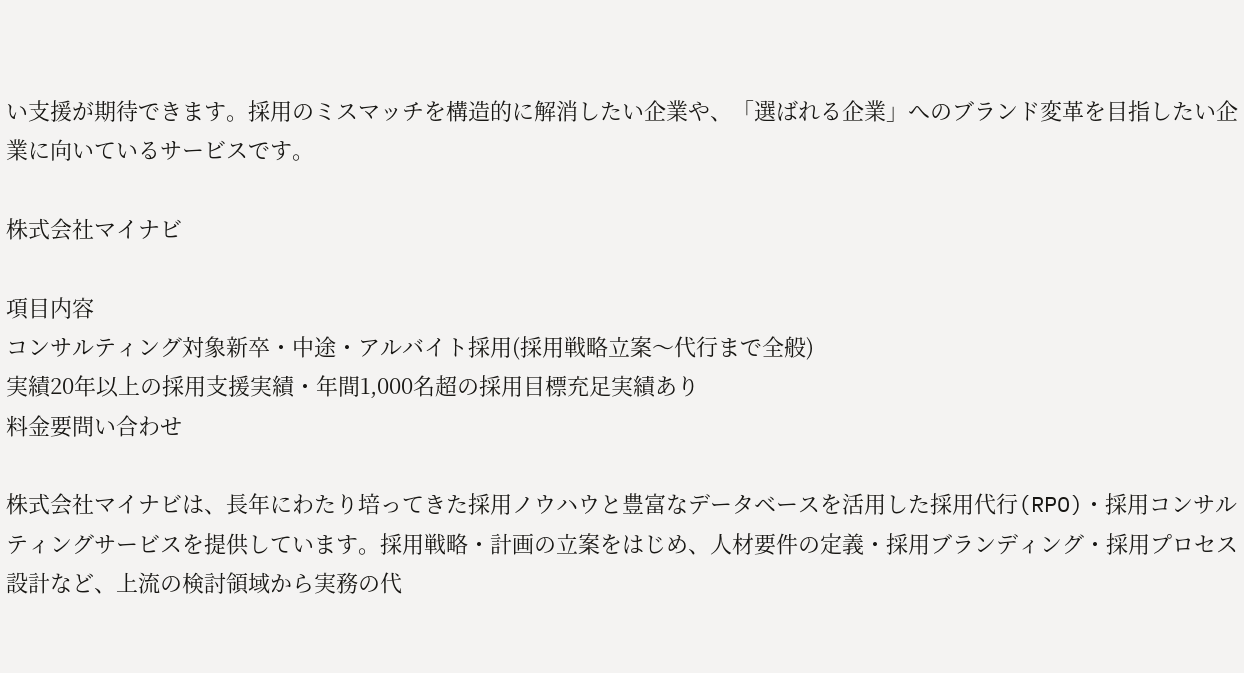い支援が期待できます。採用のミスマッチを構造的に解消したい企業や、「選ばれる企業」へのブランド変革を目指したい企業に向いているサービスです。

株式会社マイナビ

項目内容
コンサルティング対象新卒・中途・アルバイト採用(採用戦略立案〜代行まで全般)
実績20年以上の採用支援実績・年間1,000名超の採用目標充足実績あり
料金要問い合わせ

株式会社マイナビは、長年にわたり培ってきた採用ノウハウと豊富なデータベースを活用した採用代行(RPO)・採用コンサルティングサービスを提供しています。採用戦略・計画の立案をはじめ、人材要件の定義・採用ブランディング・採用プロセス設計など、上流の検討領域から実務の代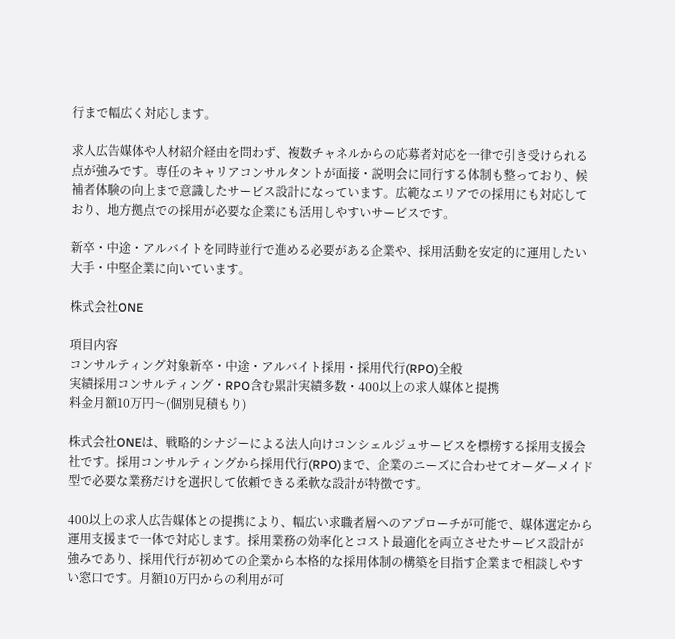行まで幅広く対応します。

求人広告媒体や人材紹介経由を問わず、複数チャネルからの応募者対応を一律で引き受けられる点が強みです。専任のキャリアコンサルタントが面接・説明会に同行する体制も整っており、候補者体験の向上まで意識したサービス設計になっています。広範なエリアでの採用にも対応しており、地方拠点での採用が必要な企業にも活用しやすいサービスです。

新卒・中途・アルバイトを同時並行で進める必要がある企業や、採用活動を安定的に運用したい大手・中堅企業に向いています。

株式会社ONE

項目内容
コンサルティング対象新卒・中途・アルバイト採用・採用代行(RPO)全般
実績採用コンサルティング・RPO含む累計実績多数・400以上の求人媒体と提携
料金月額10万円〜(個別見積もり)

株式会社ONEは、戦略的シナジーによる法人向けコンシェルジュサービスを標榜する採用支援会社です。採用コンサルティングから採用代行(RPO)まで、企業のニーズに合わせてオーダーメイド型で必要な業務だけを選択して依頼できる柔軟な設計が特徴です。

400以上の求人広告媒体との提携により、幅広い求職者層へのアプローチが可能で、媒体選定から運用支援まで一体で対応します。採用業務の効率化とコスト最適化を両立させたサービス設計が強みであり、採用代行が初めての企業から本格的な採用体制の構築を目指す企業まで相談しやすい窓口です。月額10万円からの利用が可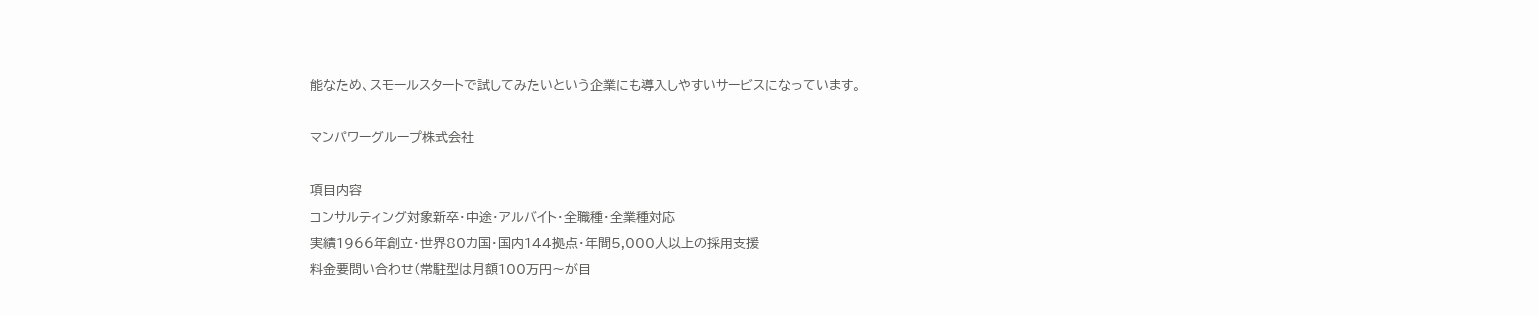能なため、スモールスタートで試してみたいという企業にも導入しやすいサービスになっています。

マンパワーグループ株式会社

項目内容
コンサルティング対象新卒・中途・アルバイト・全職種・全業種対応
実績1966年創立・世界80カ国・国内144拠点・年間5,000人以上の採用支援
料金要問い合わせ(常駐型は月額100万円〜が目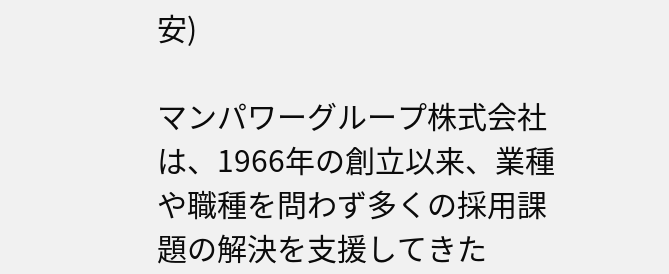安)

マンパワーグループ株式会社は、1966年の創立以来、業種や職種を問わず多くの採用課題の解決を支援してきた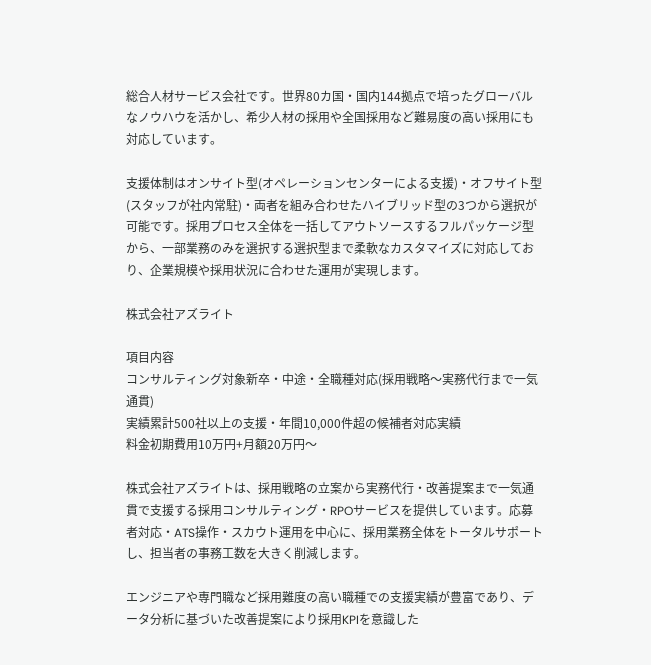総合人材サービス会社です。世界80カ国・国内144拠点で培ったグローバルなノウハウを活かし、希少人材の採用や全国採用など難易度の高い採用にも対応しています。

支援体制はオンサイト型(オペレーションセンターによる支援)・オフサイト型(スタッフが社内常駐)・両者を組み合わせたハイブリッド型の3つから選択が可能です。採用プロセス全体を一括してアウトソースするフルパッケージ型から、一部業務のみを選択する選択型まで柔軟なカスタマイズに対応しており、企業規模や採用状況に合わせた運用が実現します。

株式会社アズライト

項目内容
コンサルティング対象新卒・中途・全職種対応(採用戦略〜実務代行まで一気通貫)
実績累計500社以上の支援・年間10,000件超の候補者対応実績
料金初期費用10万円+月額20万円〜

株式会社アズライトは、採用戦略の立案から実務代行・改善提案まで一気通貫で支援する採用コンサルティング・RPOサービスを提供しています。応募者対応・ATS操作・スカウト運用を中心に、採用業務全体をトータルサポートし、担当者の事務工数を大きく削減します。

エンジニアや専門職など採用難度の高い職種での支援実績が豊富であり、データ分析に基づいた改善提案により採用KPIを意識した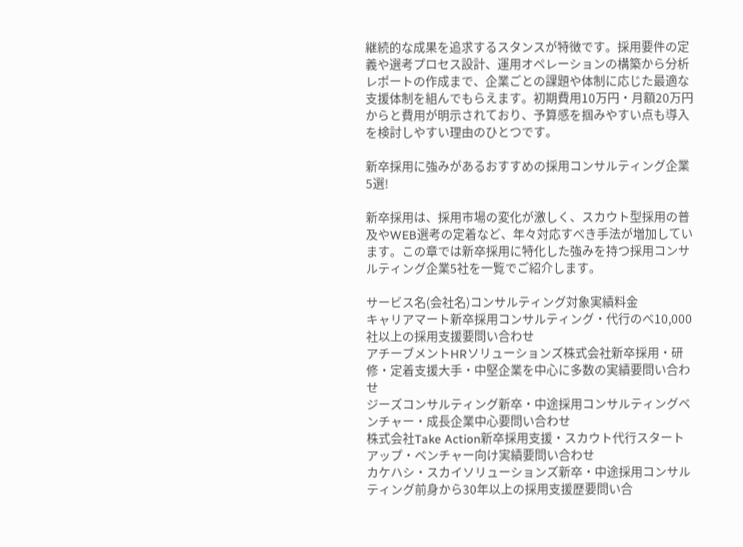継続的な成果を追求するスタンスが特徴です。採用要件の定義や選考プロセス設計、運用オペレーションの構築から分析レポートの作成まで、企業ごとの課題や体制に応じた最適な支援体制を組んでもらえます。初期費用10万円・月額20万円からと費用が明示されており、予算感を掴みやすい点も導入を検討しやすい理由のひとつです。

新卒採用に強みがあるおすすめの採用コンサルティング企業5選!

新卒採用は、採用市場の変化が激しく、スカウト型採用の普及やWEB選考の定着など、年々対応すべき手法が増加しています。この章では新卒採用に特化した強みを持つ採用コンサルティング企業5社を一覧でご紹介します。

サービス名(会社名)コンサルティング対象実績料金
キャリアマート新卒採用コンサルティング・代行のべ10,000社以上の採用支援要問い合わせ
アチーブメントHRソリューションズ株式会社新卒採用・研修・定着支援大手・中堅企業を中心に多数の実績要問い合わせ
ジーズコンサルティング新卒・中途採用コンサルティングベンチャー・成長企業中心要問い合わせ
株式会社Take Action新卒採用支援・スカウト代行スタートアップ・ベンチャー向け実績要問い合わせ
カケハシ・スカイソリューションズ新卒・中途採用コンサルティング前身から30年以上の採用支援歴要問い合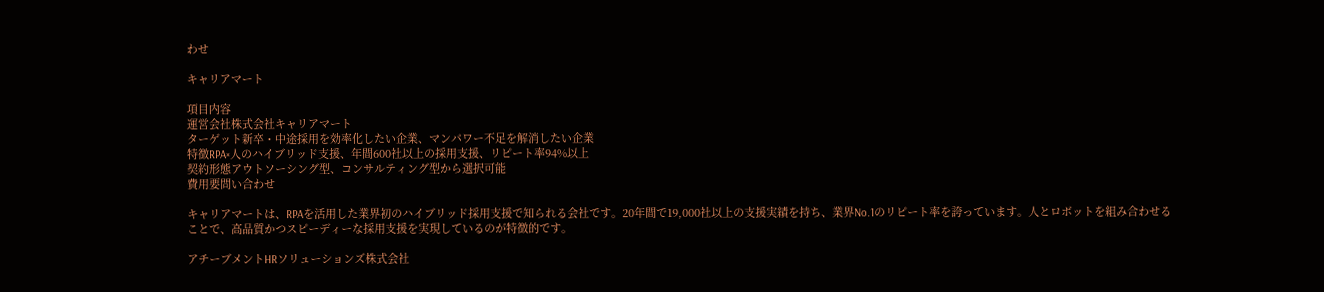わせ

キャリアマート

項目内容
運営会社株式会社キャリアマート
ターゲット新卒・中途採用を効率化したい企業、マンパワー不足を解消したい企業
特徴RPA×人のハイブリッド支援、年間600社以上の採用支援、リピート率94%以上
契約形態アウトソーシング型、コンサルティング型から選択可能
費用要問い合わせ

キャリアマートは、RPAを活用した業界初のハイブリッド採用支援で知られる会社です。20年間で19,000社以上の支援実績を持ち、業界No.1のリピート率を誇っています。人とロボットを組み合わせることで、高品質かつスピーディーな採用支援を実現しているのが特徴的です。

アチーブメントHRソリューションズ株式会社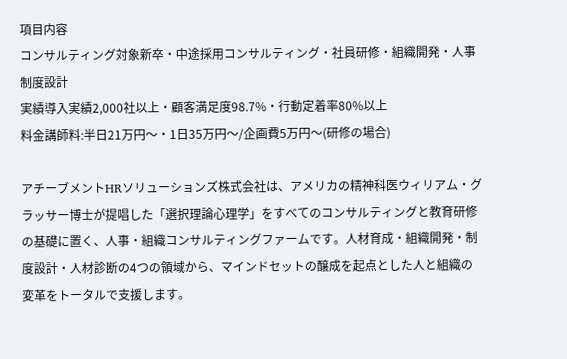項目内容
コンサルティング対象新卒・中途採用コンサルティング・社員研修・組織開発・人事制度設計
実績導入実績2,000社以上・顧客満足度98.7%・行動定着率80%以上
料金講師料:半日21万円〜・1日35万円〜/企画費5万円〜(研修の場合)

アチーブメントHRソリューションズ株式会社は、アメリカの精神科医ウィリアム・グラッサー博士が提唱した「選択理論心理学」をすべてのコンサルティングと教育研修の基礎に置く、人事・組織コンサルティングファームです。人材育成・組織開発・制度設計・人材診断の4つの領域から、マインドセットの醸成を起点とした人と組織の変革をトータルで支援します。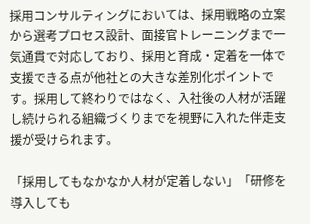採用コンサルティングにおいては、採用戦略の立案から選考プロセス設計、面接官トレーニングまで一気通貫で対応しており、採用と育成・定着を一体で支援できる点が他社との大きな差別化ポイントです。採用して終わりではなく、入社後の人材が活躍し続けられる組織づくりまでを視野に入れた伴走支援が受けられます。

「採用してもなかなか人材が定着しない」「研修を導入しても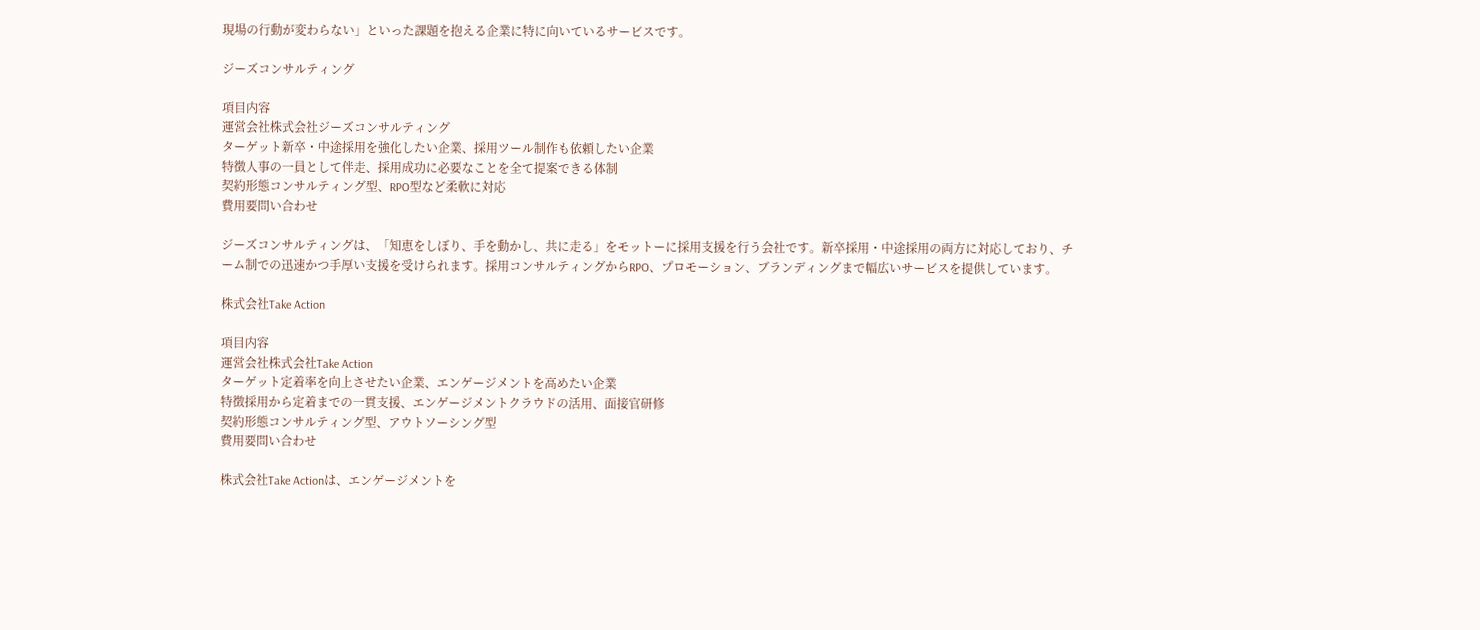現場の行動が変わらない」といった課題を抱える企業に特に向いているサービスです。

ジーズコンサルティング

項目内容
運営会社株式会社ジーズコンサルティング
ターゲット新卒・中途採用を強化したい企業、採用ツール制作も依頼したい企業
特徴人事の一員として伴走、採用成功に必要なことを全て提案できる体制
契約形態コンサルティング型、RPO型など柔軟に対応
費用要問い合わせ

ジーズコンサルティングは、「知恵をしぼり、手を動かし、共に走る」をモットーに採用支援を行う会社です。新卒採用・中途採用の両方に対応しており、チーム制での迅速かつ手厚い支援を受けられます。採用コンサルティングからRPO、プロモーション、ブランディングまで幅広いサービスを提供しています。

株式会社Take Action

項目内容
運営会社株式会社Take Action
ターゲット定着率を向上させたい企業、エンゲージメントを高めたい企業
特徴採用から定着までの一貫支援、エンゲージメントクラウドの活用、面接官研修
契約形態コンサルティング型、アウトソーシング型
費用要問い合わせ

株式会社Take Actionは、エンゲージメントを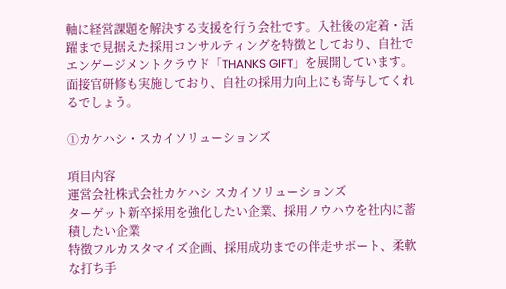軸に経営課題を解決する支援を行う会社です。入社後の定着・活躍まで見据えた採用コンサルティングを特徴としており、自社でエンゲージメントクラウド「THANKS GIFT」を展開しています。面接官研修も実施しており、自社の採用力向上にも寄与してくれるでしょう。

①カケハシ・スカイソリューションズ

項目内容
運営会社株式会社カケハシ スカイソリューションズ
ターゲット新卒採用を強化したい企業、採用ノウハウを社内に蓄積したい企業
特徴フルカスタマイズ企画、採用成功までの伴走サポート、柔軟な打ち手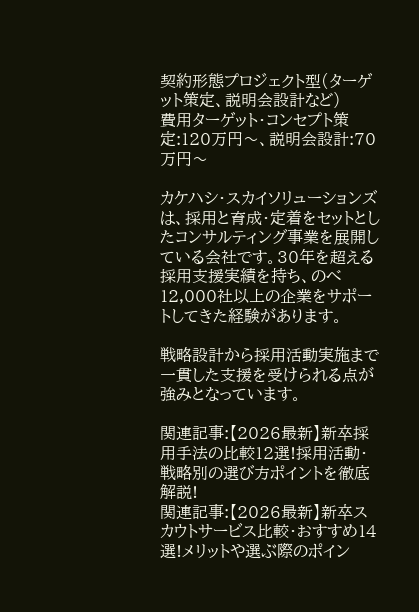契約形態プロジェクト型(ターゲット策定、説明会設計など)
費用ターゲット・コンセプト策定:120万円〜、説明会設計:70万円〜

カケハシ・スカイソリューションズは、採用と育成・定着をセットとしたコンサルティング事業を展開している会社です。30年を超える採用支援実績を持ち、のべ12,000社以上の企業をサポートしてきた経験があります。

戦略設計から採用活動実施まで一貫した支援を受けられる点が強みとなっています。

関連記事:【2026最新】新卒採用手法の比較12選!採用活動・戦略別の選び方ポイントを徹底解説!
関連記事:【2026最新】新卒スカウトサービス比較・おすすめ14選!メリットや選ぶ際のポイン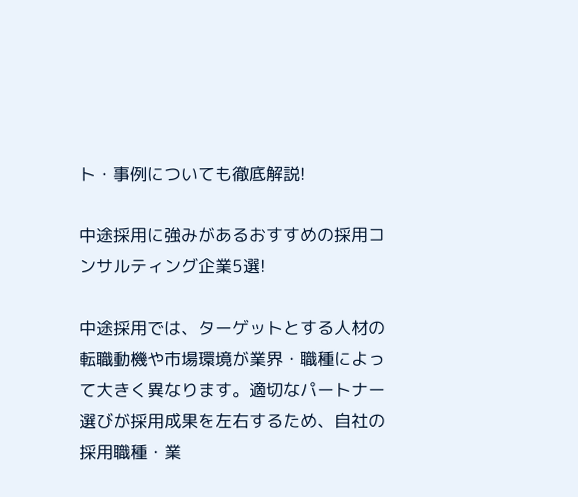ト・事例についても徹底解説!

中途採用に強みがあるおすすめの採用コンサルティング企業5選!

中途採用では、ターゲットとする人材の転職動機や市場環境が業界・職種によって大きく異なります。適切なパートナー選びが採用成果を左右するため、自社の採用職種・業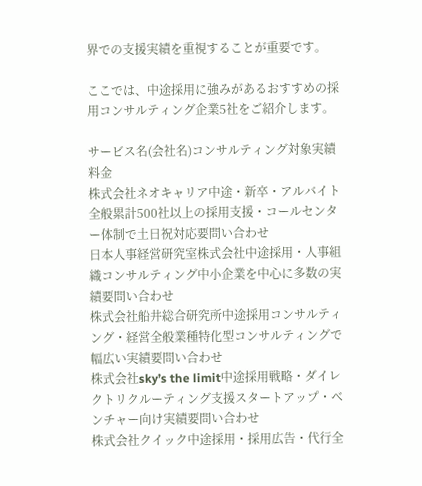界での支援実績を重視することが重要です。

ここでは、中途採用に強みがあるおすすめの採用コンサルティング企業5社をご紹介します。

サービス名(会社名)コンサルティング対象実績料金
株式会社ネオキャリア中途・新卒・アルバイト全般累計500社以上の採用支援・コールセンター体制で土日祝対応要問い合わせ
日本人事経営研究室株式会社中途採用・人事組織コンサルティング中小企業を中心に多数の実績要問い合わせ
株式会社船井総合研究所中途採用コンサルティング・経営全般業種特化型コンサルティングで幅広い実績要問い合わせ
株式会社sky’s the limit中途採用戦略・ダイレクトリクルーティング支援スタートアップ・ベンチャー向け実績要問い合わせ
株式会社クイック中途採用・採用広告・代行全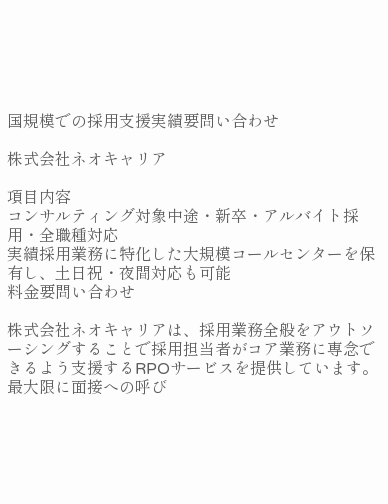国規模での採用支援実績要問い合わせ

株式会社ネオキャリア

項目内容
コンサルティング対象中途・新卒・アルバイト採用・全職種対応
実績採用業務に特化した大規模コールセンターを保有し、土日祝・夜間対応も可能
料金要問い合わせ

株式会社ネオキャリアは、採用業務全般をアウトソーシングすることで採用担当者がコア業務に専念できるよう支援するRPOサービスを提供しています。最大限に面接への呼び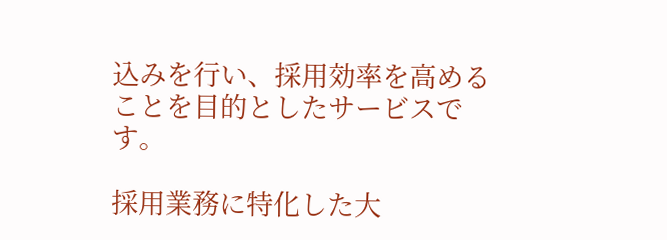込みを行い、採用効率を高めることを目的としたサービスです。

採用業務に特化した大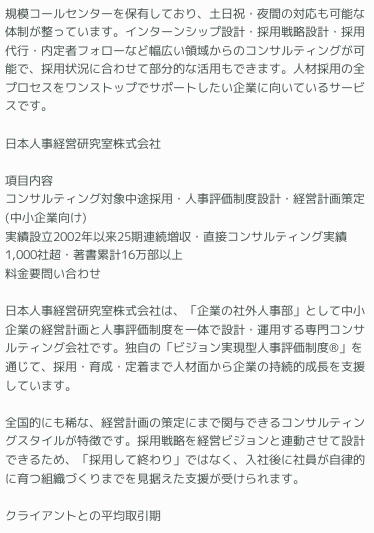規模コールセンターを保有しており、土日祝・夜間の対応も可能な体制が整っています。インターンシップ設計・採用戦略設計・採用代行・内定者フォローなど幅広い領域からのコンサルティングが可能で、採用状況に合わせて部分的な活用もできます。人材採用の全プロセスをワンストップでサポートしたい企業に向いているサービスです。

日本人事経営研究室株式会社

項目内容
コンサルティング対象中途採用・人事評価制度設計・経営計画策定(中小企業向け)
実績設立2002年以来25期連続増収・直接コンサルティング実績1,000社超・著書累計16万部以上
料金要問い合わせ

日本人事経営研究室株式会社は、「企業の社外人事部」として中小企業の経営計画と人事評価制度を一体で設計・運用する専門コンサルティング会社です。独自の「ビジョン実現型人事評価制度®」を通じて、採用・育成・定着まで人材面から企業の持続的成長を支援しています。

全国的にも稀な、経営計画の策定にまで関与できるコンサルティングスタイルが特徴です。採用戦略を経営ビジョンと連動させて設計できるため、「採用して終わり」ではなく、入社後に社員が自律的に育つ組織づくりまでを見据えた支援が受けられます。

クライアントとの平均取引期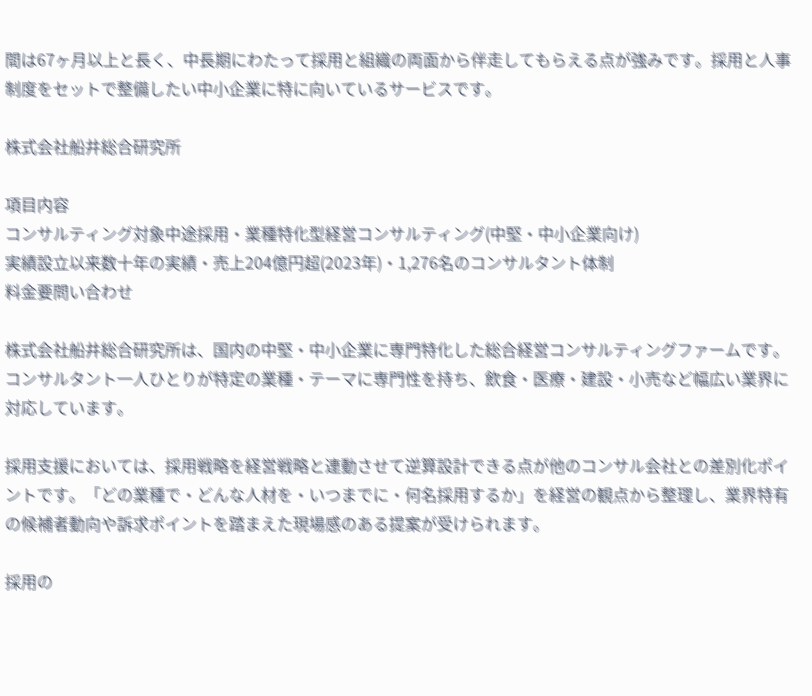間は67ヶ月以上と長く、中長期にわたって採用と組織の両面から伴走してもらえる点が強みです。採用と人事制度をセットで整備したい中小企業に特に向いているサービスです。

株式会社船井総合研究所

項目内容
コンサルティング対象中途採用・業種特化型経営コンサルティング(中堅・中小企業向け)
実績設立以来数十年の実績・売上204億円超(2023年)・1,276名のコンサルタント体制
料金要問い合わせ

株式会社船井総合研究所は、国内の中堅・中小企業に専門特化した総合経営コンサルティングファームです。コンサルタント一人ひとりが特定の業種・テーマに専門性を持ち、飲食・医療・建設・小売など幅広い業界に対応しています。

採用支援においては、採用戦略を経営戦略と連動させて逆算設計できる点が他のコンサル会社との差別化ポイントです。「どの業種で・どんな人材を・いつまでに・何名採用するか」を経営の観点から整理し、業界特有の候補者動向や訴求ポイントを踏まえた現場感のある提案が受けられます。

採用の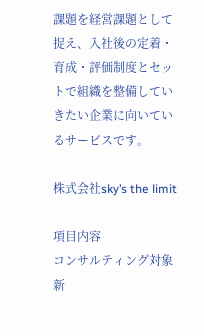課題を経営課題として捉え、入社後の定着・育成・評価制度とセットで組織を整備していきたい企業に向いているサービスです。

株式会社sky’s the limit

項目内容
コンサルティング対象新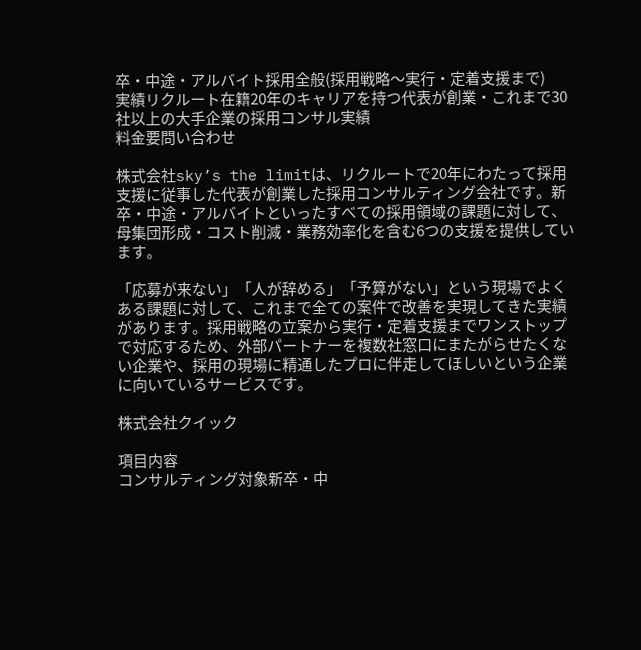卒・中途・アルバイト採用全般(採用戦略〜実行・定着支援まで)
実績リクルート在籍20年のキャリアを持つ代表が創業・これまで30社以上の大手企業の採用コンサル実績
料金要問い合わせ

株式会社sky’s the limitは、リクルートで20年にわたって採用支援に従事した代表が創業した採用コンサルティング会社です。新卒・中途・アルバイトといったすべての採用領域の課題に対して、母集団形成・コスト削減・業務効率化を含む6つの支援を提供しています。

「応募が来ない」「人が辞める」「予算がない」という現場でよくある課題に対して、これまで全ての案件で改善を実現してきた実績があります。採用戦略の立案から実行・定着支援までワンストップで対応するため、外部パートナーを複数社窓口にまたがらせたくない企業や、採用の現場に精通したプロに伴走してほしいという企業に向いているサービスです。

株式会社クイック

項目内容
コンサルティング対象新卒・中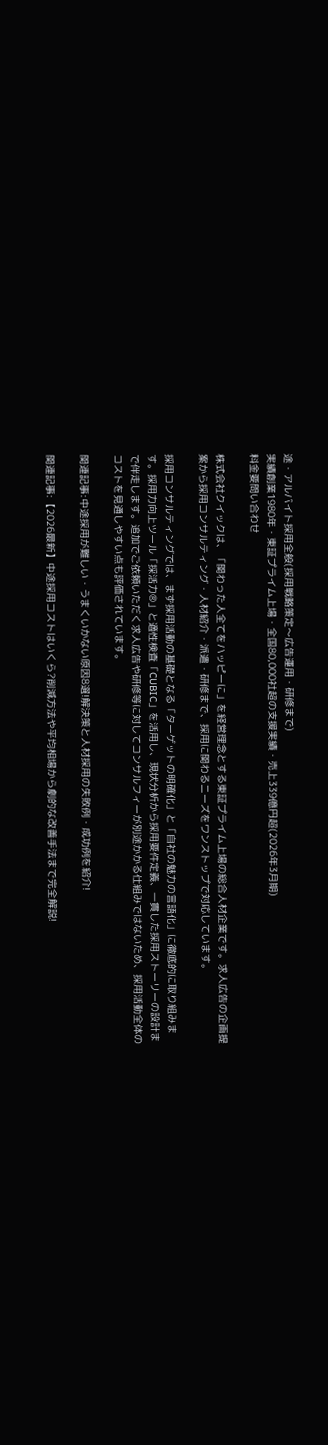途・アルバイト採用全般(採用戦略策定〜広告運用・研修まで)
実績創業1980年・東証プライム上場・全国80,000社超の支援実績・売上339億円超(2026年3月期)
料金要問い合わせ

株式会社クイックは、「関わった人全てをハッピーに」を経営理念とする東証プライム上場の総合人材企業です。求人広告の企画提案から採用コンサルティング・人材紹介・派遣・研修まで、採用に関わるニーズをワンストップで対応しています。

採用コンサルティングでは、まず採用活動の基礎となる「ターゲットの明確化」と「自社の魅力の言語化」に徹底的に取り組みます。採用力向上ツール「採活力®」と適性検査「CUBIC」を活用し、現状分析から採用要件定義、一貫した採用ストーリーの設計まで伴走します。追加でご依頼いただく求人広告や研修等に対してコンサルフィーが別途かかる仕組みではないため、採用活動全体のコストを見通しやすい点も評価されています。

関連記事:中途採用が難しい・うまくいかない原因8選!解決策と人材採用の失敗例・成功例を紹介!

関連記事:【2026最新】中途採用コストはいくら?削減方法や平均相場から劇的な改善手法まで完全解説!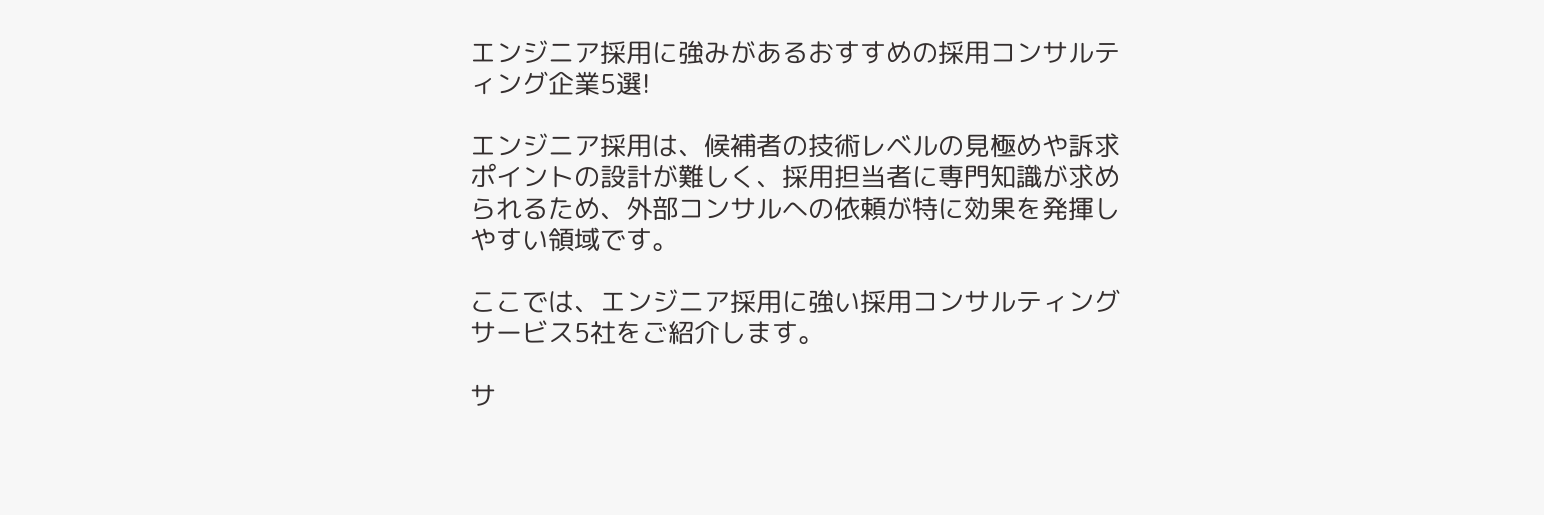エンジニア採用に強みがあるおすすめの採用コンサルティング企業5選!

エンジニア採用は、候補者の技術レベルの見極めや訴求ポイントの設計が難しく、採用担当者に専門知識が求められるため、外部コンサルへの依頼が特に効果を発揮しやすい領域です。

ここでは、エンジニア採用に強い採用コンサルティングサービス5社をご紹介します。

サ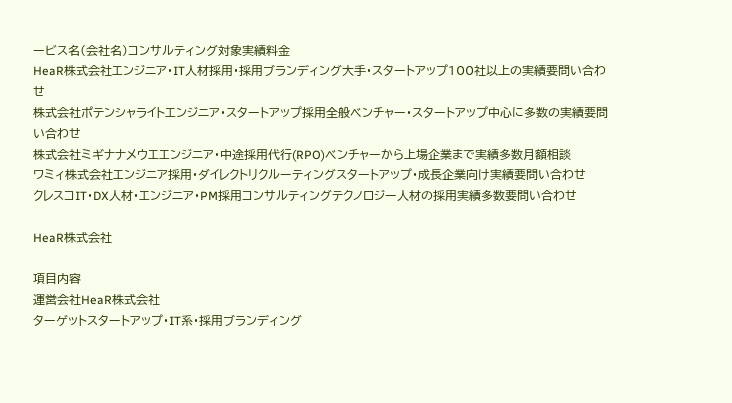ービス名(会社名)コンサルティング対象実績料金
HeaR株式会社エンジニア・IT人材採用・採用ブランディング大手・スタートアップ100社以上の実績要問い合わせ
株式会社ポテンシャライトエンジニア・スタートアップ採用全般ベンチャー・スタートアップ中心に多数の実績要問い合わせ
株式会社ミギナナメウエエンジニア・中途採用代行(RPO)ベンチャーから上場企業まで実績多数月額相談
ワミィ株式会社エンジニア採用・ダイレクトリクルーティングスタートアップ・成長企業向け実績要問い合わせ
クレスコIT・DX人材・エンジニア・PM採用コンサルティングテクノロジー人材の採用実績多数要問い合わせ

HeaR株式会社

項目内容
運営会社HeaR株式会社
ターゲットスタートアップ・IT系・採用ブランディング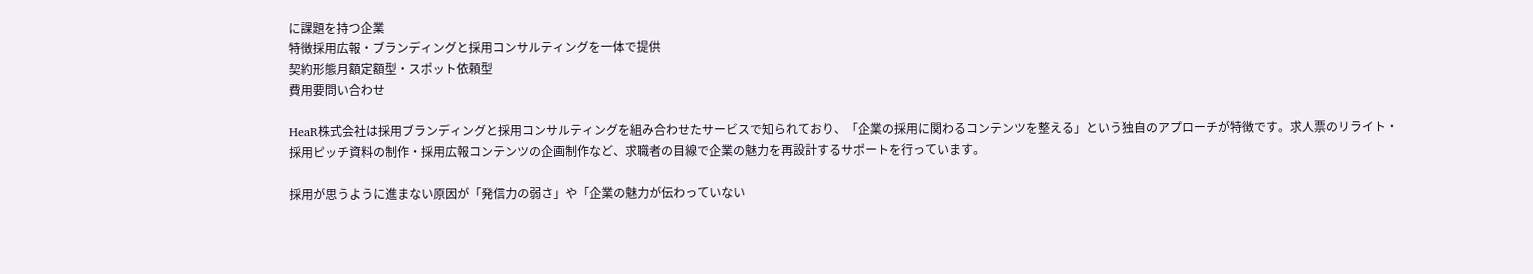に課題を持つ企業
特徴採用広報・ブランディングと採用コンサルティングを一体で提供
契約形態月額定額型・スポット依頼型
費用要問い合わせ

HeaR株式会社は採用ブランディングと採用コンサルティングを組み合わせたサービスで知られており、「企業の採用に関わるコンテンツを整える」という独自のアプローチが特徴です。求人票のリライト・採用ピッチ資料の制作・採用広報コンテンツの企画制作など、求職者の目線で企業の魅力を再設計するサポートを行っています。

採用が思うように進まない原因が「発信力の弱さ」や「企業の魅力が伝わっていない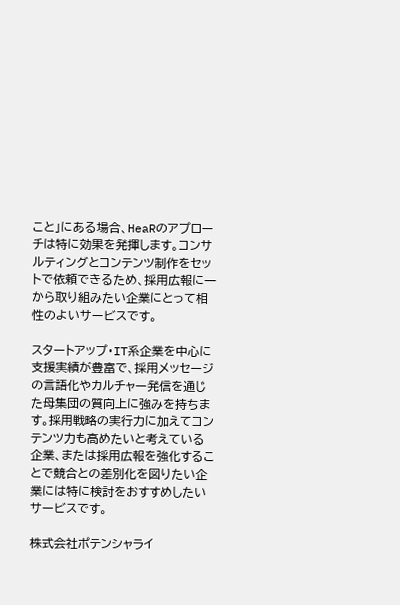こと」にある場合、HeaRのアプローチは特に効果を発揮します。コンサルティングとコンテンツ制作をセットで依頼できるため、採用広報に一から取り組みたい企業にとって相性のよいサービスです。

スタートアップ・IT系企業を中心に支援実績が豊富で、採用メッセージの言語化やカルチャー発信を通じた母集団の質向上に強みを持ちます。採用戦略の実行力に加えてコンテンツ力も高めたいと考えている企業、または採用広報を強化することで競合との差別化を図りたい企業には特に検討をおすすめしたいサービスです。

株式会社ポテンシャライ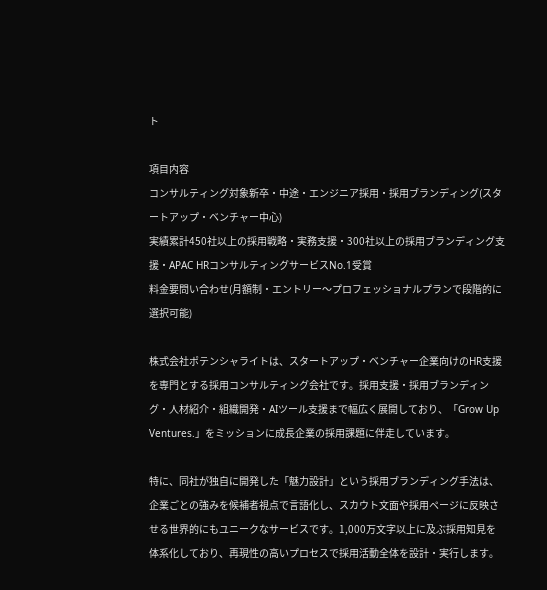ト

項目内容
コンサルティング対象新卒・中途・エンジニア採用・採用ブランディング(スタートアップ・ベンチャー中心)
実績累計450社以上の採用戦略・実務支援・300社以上の採用ブランディング支援・APAC HRコンサルティングサービスNo.1受賞
料金要問い合わせ(月額制・エントリー〜プロフェッショナルプランで段階的に選択可能)

株式会社ポテンシャライトは、スタートアップ・ベンチャー企業向けのHR支援を専門とする採用コンサルティング会社です。採用支援・採用ブランディング・人材紹介・組織開発・AIツール支援まで幅広く展開しており、「Grow Up Ventures.」をミッションに成長企業の採用課題に伴走しています。

特に、同社が独自に開発した「魅力設計」という採用ブランディング手法は、企業ごとの強みを候補者視点で言語化し、スカウト文面や採用ページに反映させる世界的にもユニークなサービスです。1,000万文字以上に及ぶ採用知見を体系化しており、再現性の高いプロセスで採用活動全体を設計・実行します。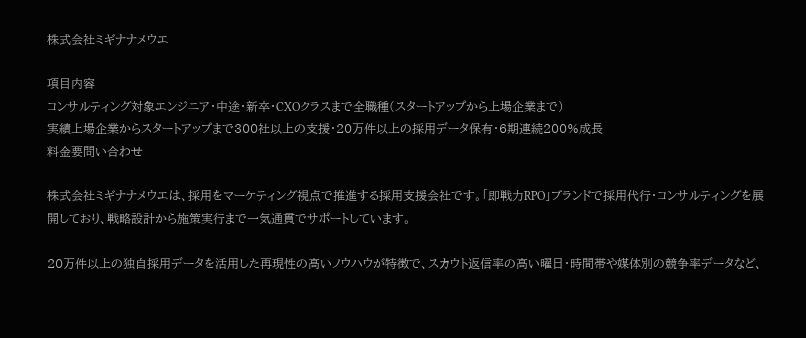株式会社ミギナナメウエ

項目内容
コンサルティング対象エンジニア・中途・新卒・CXOクラスまで全職種(スタートアップから上場企業まで)
実績上場企業からスタートアップまで300社以上の支援・20万件以上の採用データ保有・6期連続200%成長
料金要問い合わせ

株式会社ミギナナメウエは、採用をマーケティング視点で推進する採用支援会社です。「即戦力RPO」ブランドで採用代行・コンサルティングを展開しており、戦略設計から施策実行まで一気通貫でサポートしています。

20万件以上の独自採用データを活用した再現性の高いノウハウが特徴で、スカウト返信率の高い曜日・時間帯や媒体別の競争率データなど、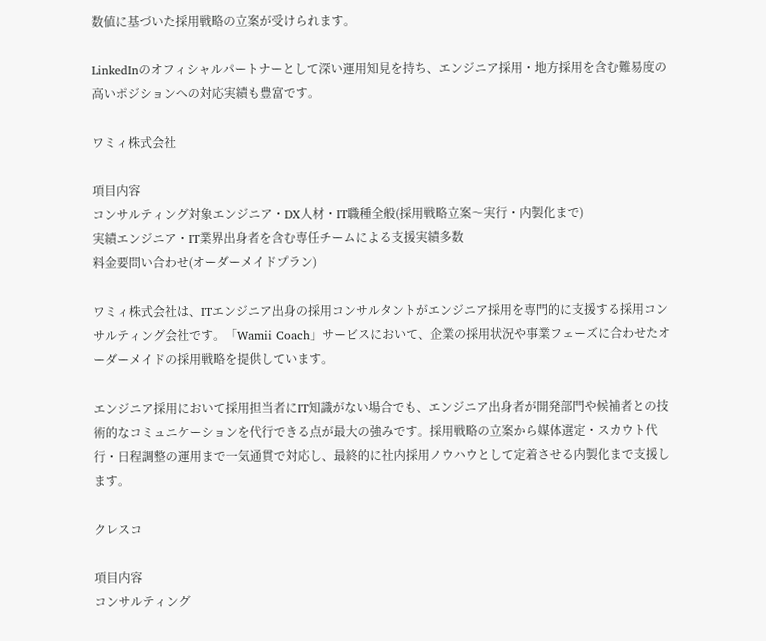数値に基づいた採用戦略の立案が受けられます。

LinkedInのオフィシャルパートナーとして深い運用知見を持ち、エンジニア採用・地方採用を含む難易度の高いポジションへの対応実績も豊富です。

ワミィ株式会社

項目内容
コンサルティング対象エンジニア・DX人材・IT職種全般(採用戦略立案〜実行・内製化まで)
実績エンジニア・IT業界出身者を含む専任チームによる支援実績多数
料金要問い合わせ(オーダーメイドプラン)

ワミィ株式会社は、ITエンジニア出身の採用コンサルタントがエンジニア採用を専門的に支援する採用コンサルティング会社です。「Wamii Coach」サービスにおいて、企業の採用状況や事業フェーズに合わせたオーダーメイドの採用戦略を提供しています。

エンジニア採用において採用担当者にIT知識がない場合でも、エンジニア出身者が開発部門や候補者との技術的なコミュニケーションを代行できる点が最大の強みです。採用戦略の立案から媒体選定・スカウト代行・日程調整の運用まで一気通貫で対応し、最終的に社内採用ノウハウとして定着させる内製化まで支援します。

クレスコ

項目内容
コンサルティング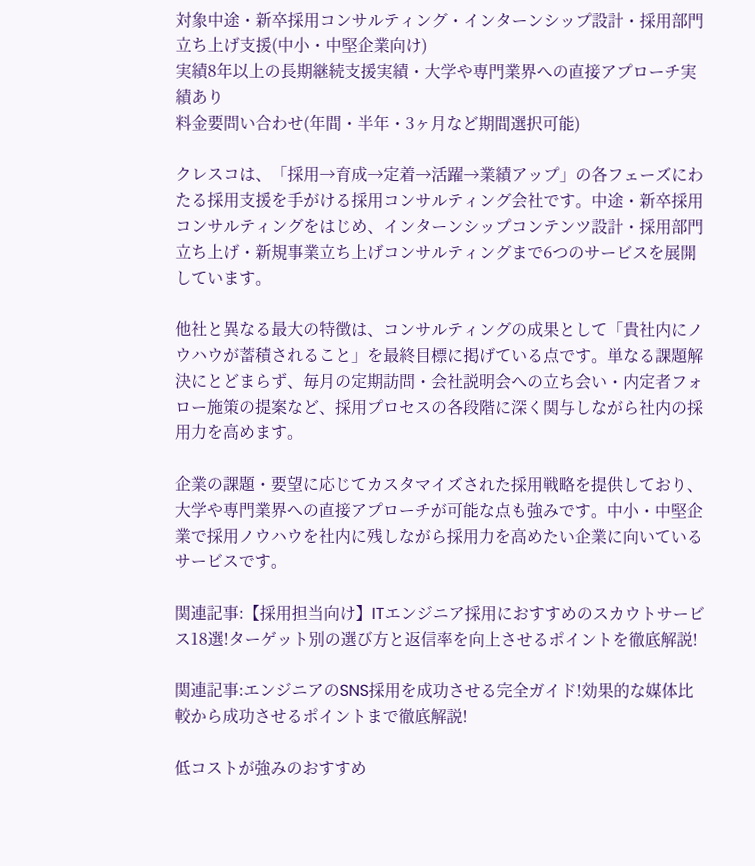対象中途・新卒採用コンサルティング・インターンシップ設計・採用部門立ち上げ支援(中小・中堅企業向け)
実績8年以上の長期継続支援実績・大学や専門業界への直接アプローチ実績あり
料金要問い合わせ(年間・半年・3ヶ月など期間選択可能)

クレスコは、「採用→育成→定着→活躍→業績アップ」の各フェーズにわたる採用支援を手がける採用コンサルティング会社です。中途・新卒採用コンサルティングをはじめ、インターンシップコンテンツ設計・採用部門立ち上げ・新規事業立ち上げコンサルティングまで6つのサービスを展開しています。

他社と異なる最大の特徴は、コンサルティングの成果として「貴社内にノウハウが蓄積されること」を最終目標に掲げている点です。単なる課題解決にとどまらず、毎月の定期訪問・会社説明会への立ち会い・内定者フォロー施策の提案など、採用プロセスの各段階に深く関与しながら社内の採用力を高めます。

企業の課題・要望に応じてカスタマイズされた採用戦略を提供しており、大学や専門業界への直接アプローチが可能な点も強みです。中小・中堅企業で採用ノウハウを社内に残しながら採用力を高めたい企業に向いているサービスです。

関連記事:【採用担当向け】ITエンジニア採用におすすめのスカウトサービス18選!ターゲット別の選び方と返信率を向上させるポイントを徹底解説!

関連記事:エンジニアのSNS採用を成功させる完全ガイド!効果的な媒体比較から成功させるポイントまで徹底解説!

低コストが強みのおすすめ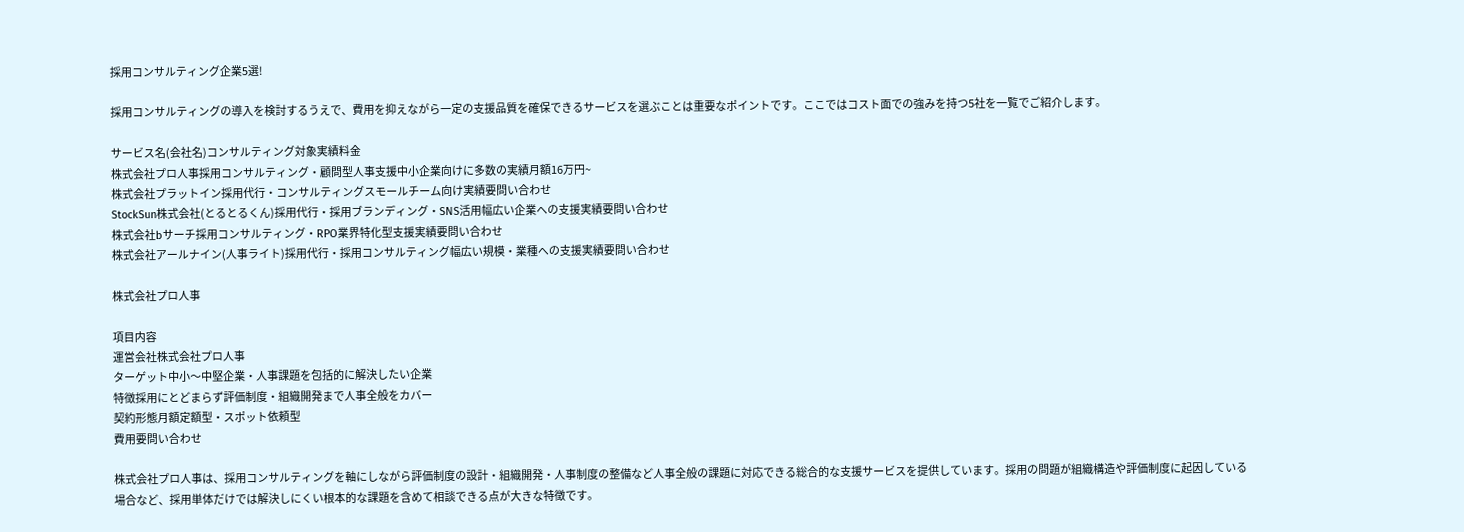採用コンサルティング企業5選!

採用コンサルティングの導入を検討するうえで、費用を抑えながら一定の支援品質を確保できるサービスを選ぶことは重要なポイントです。ここではコスト面での強みを持つ5社を一覧でご紹介します。

サービス名(会社名)コンサルティング対象実績料金
株式会社プロ人事採用コンサルティング・顧問型人事支援中小企業向けに多数の実績月額16万円~
株式会社プラットイン採用代行・コンサルティングスモールチーム向け実績要問い合わせ
StockSun株式会社(とるとるくん)採用代行・採用ブランディング・SNS活用幅広い企業への支援実績要問い合わせ
株式会社bサーチ採用コンサルティング・RPO業界特化型支援実績要問い合わせ
株式会社アールナイン(人事ライト)採用代行・採用コンサルティング幅広い規模・業種への支援実績要問い合わせ

株式会社プロ人事

項目内容
運営会社株式会社プロ人事
ターゲット中小〜中堅企業・人事課題を包括的に解決したい企業
特徴採用にとどまらず評価制度・組織開発まで人事全般をカバー
契約形態月額定額型・スポット依頼型
費用要問い合わせ

株式会社プロ人事は、採用コンサルティングを軸にしながら評価制度の設計・組織開発・人事制度の整備など人事全般の課題に対応できる総合的な支援サービスを提供しています。採用の問題が組織構造や評価制度に起因している場合など、採用単体だけでは解決しにくい根本的な課題を含めて相談できる点が大きな特徴です。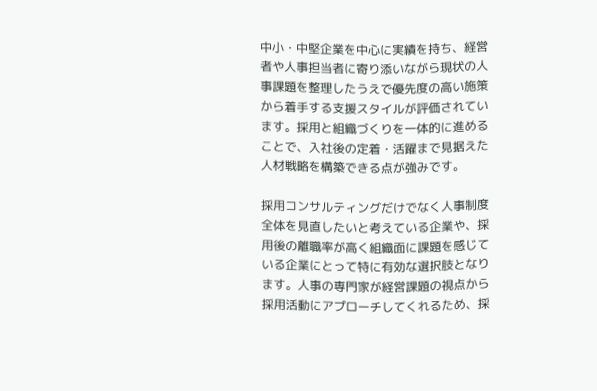中小・中堅企業を中心に実績を持ち、経営者や人事担当者に寄り添いながら現状の人事課題を整理したうえで優先度の高い施策から着手する支援スタイルが評価されています。採用と組織づくりを一体的に進めることで、入社後の定着・活躍まで見据えた人材戦略を構築できる点が強みです。

採用コンサルティングだけでなく人事制度全体を見直したいと考えている企業や、採用後の離職率が高く組織面に課題を感じている企業にとって特に有効な選択肢となります。人事の専門家が経営課題の視点から採用活動にアプローチしてくれるため、採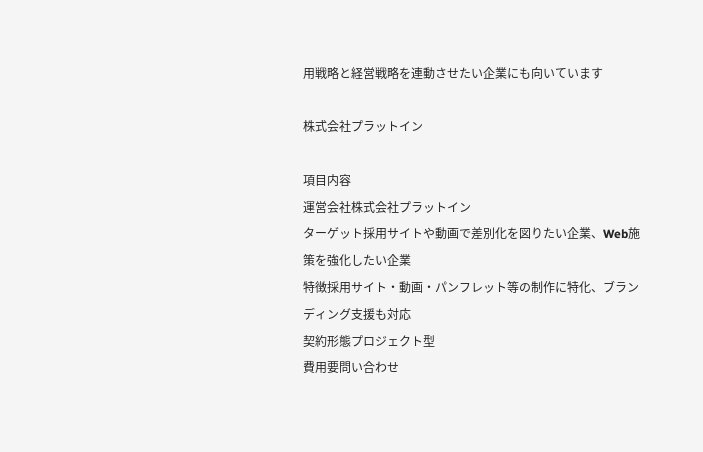用戦略と経営戦略を連動させたい企業にも向いています

株式会社プラットイン

項目内容
運営会社株式会社プラットイン
ターゲット採用サイトや動画で差別化を図りたい企業、Web施策を強化したい企業
特徴採用サイト・動画・パンフレット等の制作に特化、ブランディング支援も対応
契約形態プロジェクト型
費用要問い合わせ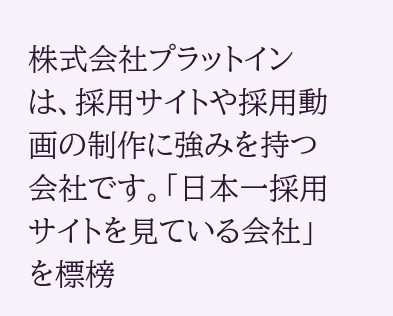株式会社プラットインは、採用サイトや採用動画の制作に強みを持つ会社です。「日本一採用サイトを見ている会社」を標榜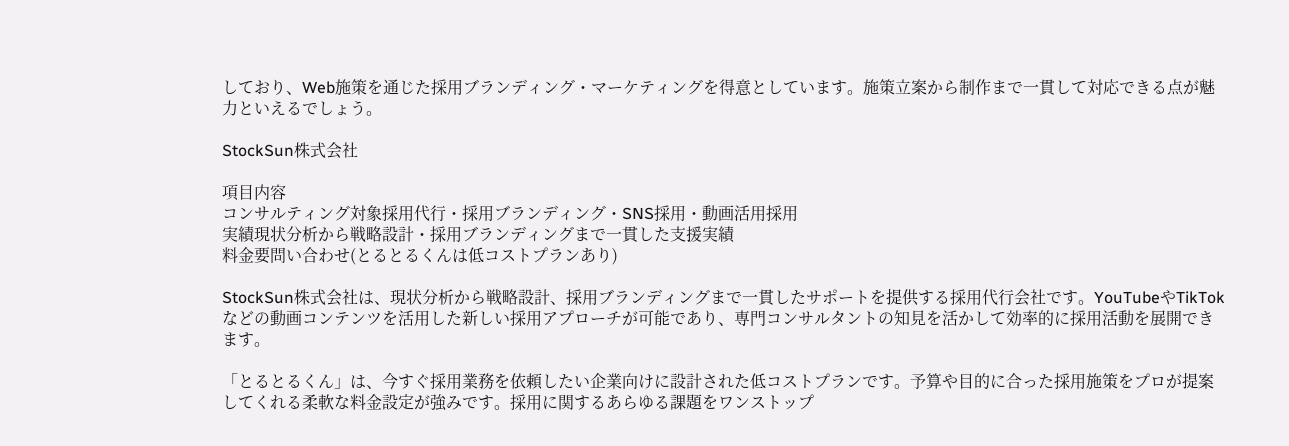しており、Web施策を通じた採用ブランディング・マーケティングを得意としています。施策立案から制作まで一貫して対応できる点が魅力といえるでしょう。

StockSun株式会社

項目内容
コンサルティング対象採用代行・採用ブランディング・SNS採用・動画活用採用
実績現状分析から戦略設計・採用ブランディングまで一貫した支援実績
料金要問い合わせ(とるとるくんは低コストプランあり)

StockSun株式会社は、現状分析から戦略設計、採用ブランディングまで一貫したサポートを提供する採用代行会社です。YouTubeやTikTokなどの動画コンテンツを活用した新しい採用アプローチが可能であり、専門コンサルタントの知見を活かして効率的に採用活動を展開できます。

「とるとるくん」は、今すぐ採用業務を依頼したい企業向けに設計された低コストプランです。予算や目的に合った採用施策をプロが提案してくれる柔軟な料金設定が強みです。採用に関するあらゆる課題をワンストップ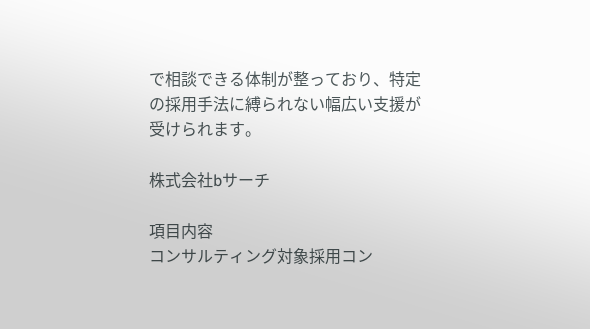で相談できる体制が整っており、特定の採用手法に縛られない幅広い支援が受けられます。

株式会社bサーチ

項目内容
コンサルティング対象採用コン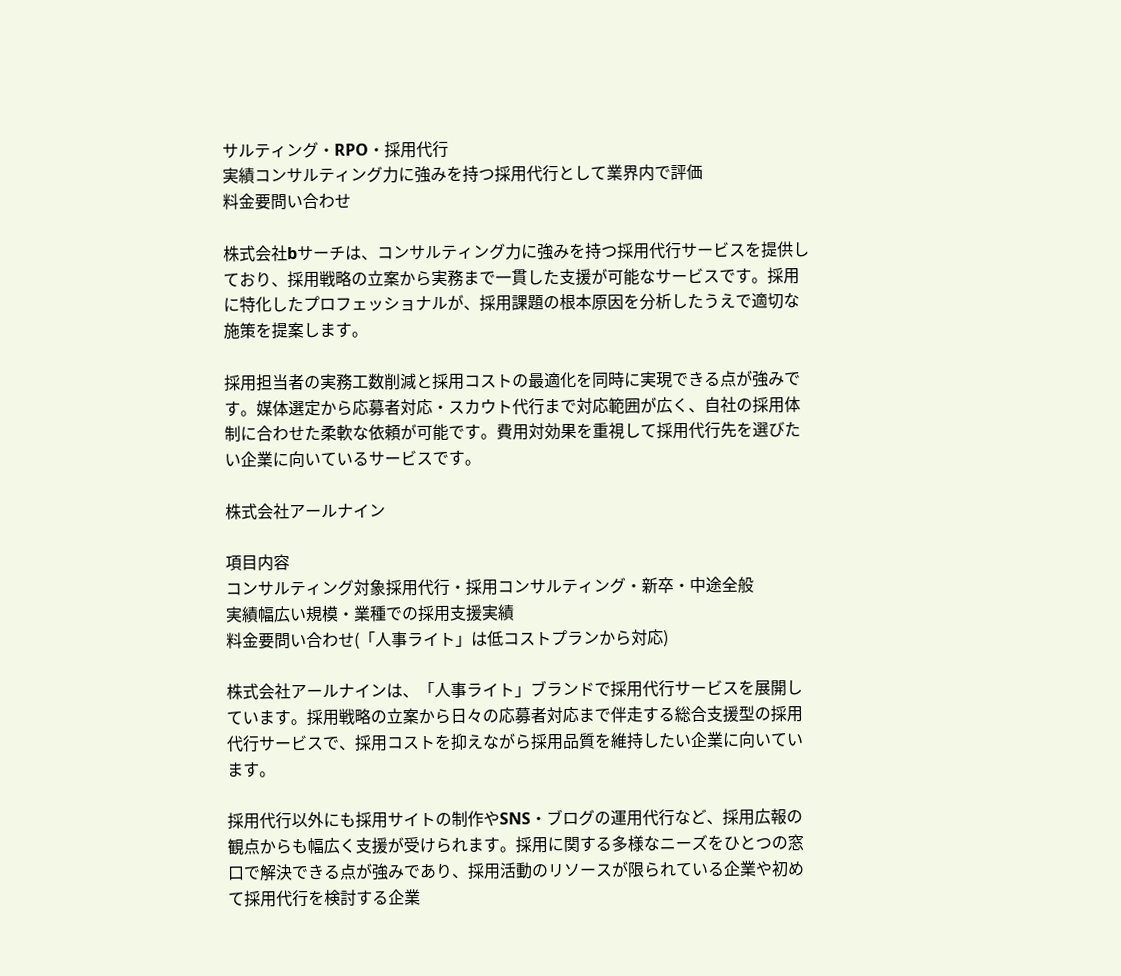サルティング・RPO・採用代行
実績コンサルティング力に強みを持つ採用代行として業界内で評価
料金要問い合わせ

株式会社bサーチは、コンサルティング力に強みを持つ採用代行サービスを提供しており、採用戦略の立案から実務まで一貫した支援が可能なサービスです。採用に特化したプロフェッショナルが、採用課題の根本原因を分析したうえで適切な施策を提案します。

採用担当者の実務工数削減と採用コストの最適化を同時に実現できる点が強みです。媒体選定から応募者対応・スカウト代行まで対応範囲が広く、自社の採用体制に合わせた柔軟な依頼が可能です。費用対効果を重視して採用代行先を選びたい企業に向いているサービスです。

株式会社アールナイン

項目内容
コンサルティング対象採用代行・採用コンサルティング・新卒・中途全般
実績幅広い規模・業種での採用支援実績
料金要問い合わせ(「人事ライト」は低コストプランから対応)

株式会社アールナインは、「人事ライト」ブランドで採用代行サービスを展開しています。採用戦略の立案から日々の応募者対応まで伴走する総合支援型の採用代行サービスで、採用コストを抑えながら採用品質を維持したい企業に向いています。

採用代行以外にも採用サイトの制作やSNS・ブログの運用代行など、採用広報の観点からも幅広く支援が受けられます。採用に関する多様なニーズをひとつの窓口で解決できる点が強みであり、採用活動のリソースが限られている企業や初めて採用代行を検討する企業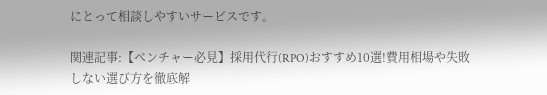にとって相談しやすいサービスです。

関連記事:【ベンチャー必見】採用代行(RPO)おすすめ10選!費用相場や失敗しない選び方を徹底解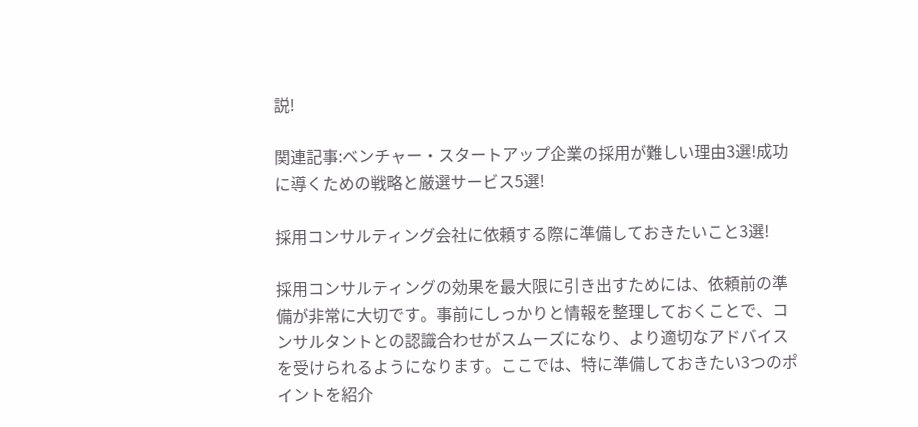説!

関連記事:ベンチャー・スタートアップ企業の採用が難しい理由3選!成功に導くための戦略と厳選サービス5選!

採用コンサルティング会社に依頼する際に準備しておきたいこと3選!

採用コンサルティングの効果を最大限に引き出すためには、依頼前の準備が非常に大切です。事前にしっかりと情報を整理しておくことで、コンサルタントとの認識合わせがスムーズになり、より適切なアドバイスを受けられるようになります。ここでは、特に準備しておきたい3つのポイントを紹介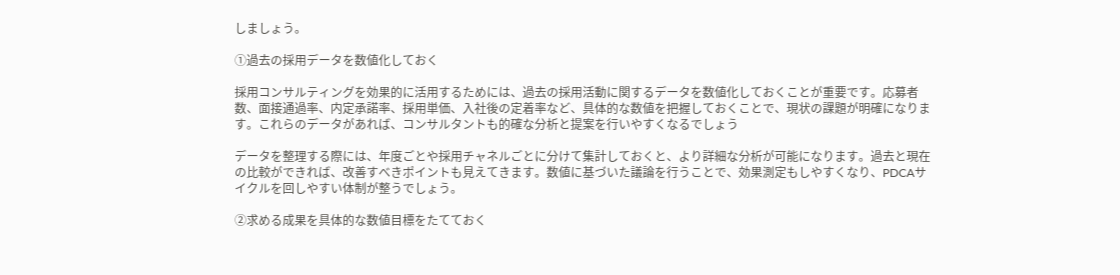しましょう。

①過去の採用データを数値化しておく

採用コンサルティングを効果的に活用するためには、過去の採用活動に関するデータを数値化しておくことが重要です。応募者数、面接通過率、内定承諾率、採用単価、入社後の定着率など、具体的な数値を把握しておくことで、現状の課題が明確になります。これらのデータがあれば、コンサルタントも的確な分析と提案を行いやすくなるでしょう

データを整理する際には、年度ごとや採用チャネルごとに分けて集計しておくと、より詳細な分析が可能になります。過去と現在の比較ができれば、改善すべきポイントも見えてきます。数値に基づいた議論を行うことで、効果測定もしやすくなり、PDCAサイクルを回しやすい体制が整うでしょう。

②求める成果を具体的な数値目標をたてておく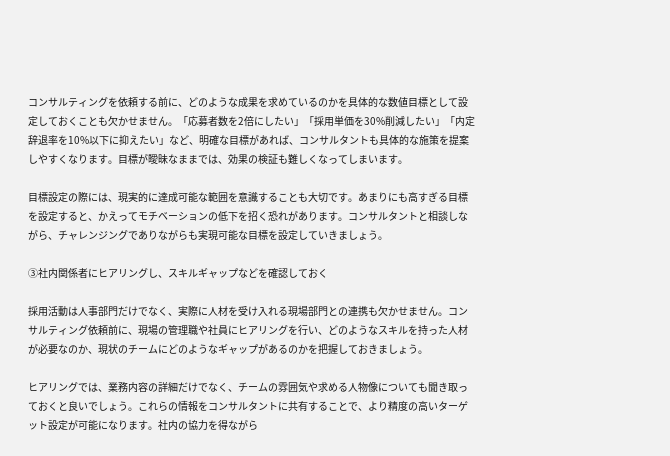コンサルティングを依頼する前に、どのような成果を求めているのかを具体的な数値目標として設定しておくことも欠かせません。「応募者数を2倍にしたい」「採用単価を30%削減したい」「内定辞退率を10%以下に抑えたい」など、明確な目標があれば、コンサルタントも具体的な施策を提案しやすくなります。目標が曖昧なままでは、効果の検証も難しくなってしまいます。

目標設定の際には、現実的に達成可能な範囲を意識することも大切です。あまりにも高すぎる目標を設定すると、かえってモチベーションの低下を招く恐れがあります。コンサルタントと相談しながら、チャレンジングでありながらも実現可能な目標を設定していきましょう。

③社内関係者にヒアリングし、スキルギャップなどを確認しておく

採用活動は人事部門だけでなく、実際に人材を受け入れる現場部門との連携も欠かせません。コンサルティング依頼前に、現場の管理職や社員にヒアリングを行い、どのようなスキルを持った人材が必要なのか、現状のチームにどのようなギャップがあるのかを把握しておきましょう。

ヒアリングでは、業務内容の詳細だけでなく、チームの雰囲気や求める人物像についても聞き取っておくと良いでしょう。これらの情報をコンサルタントに共有することで、より精度の高いターゲット設定が可能になります。社内の協力を得ながら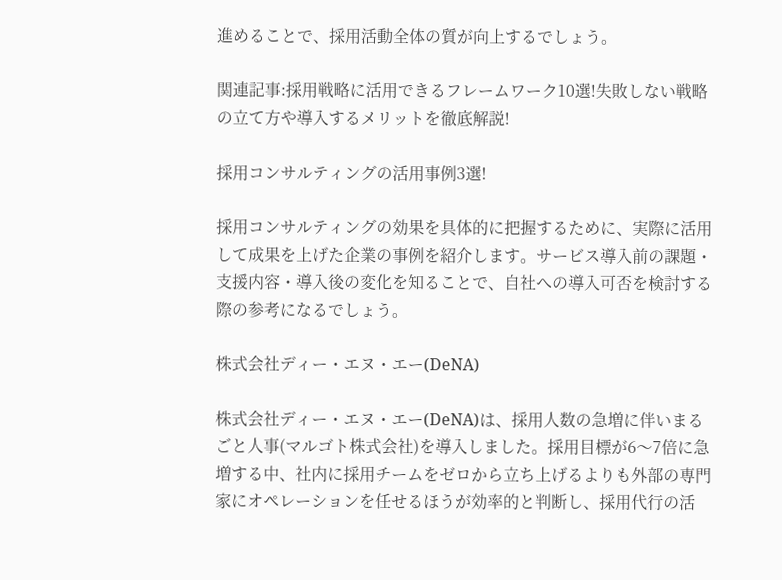進めることで、採用活動全体の質が向上するでしょう。

関連記事:採用戦略に活用できるフレームワーク10選!失敗しない戦略の立て方や導入するメリットを徹底解説!

採用コンサルティングの活用事例3選!

採用コンサルティングの効果を具体的に把握するために、実際に活用して成果を上げた企業の事例を紹介します。サービス導入前の課題・支援内容・導入後の変化を知ることで、自社への導入可否を検討する際の参考になるでしょう。

株式会社ディー・エヌ・エー(DeNA)

株式会社ディー・エヌ・エー(DeNA)は、採用人数の急増に伴いまるごと人事(マルゴト株式会社)を導入しました。採用目標が6〜7倍に急増する中、社内に採用チームをゼロから立ち上げるよりも外部の専門家にオペレーションを任せるほうが効率的と判断し、採用代行の活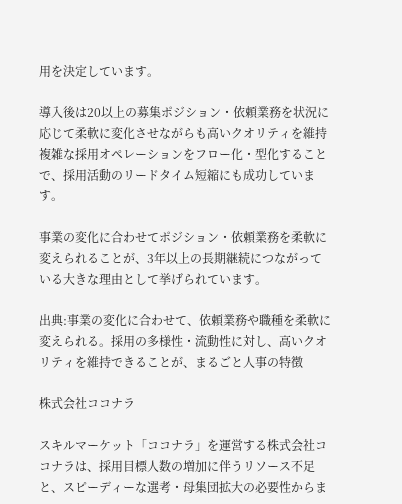用を決定しています。

導入後は20以上の募集ポジション・依頼業務を状況に応じて柔軟に変化させながらも高いクオリティを維持 複雑な採用オペレーションをフロー化・型化することで、採用活動のリードタイム短縮にも成功しています。

事業の変化に合わせてポジション・依頼業務を柔軟に変えられることが、3年以上の長期継続につながっている大きな理由として挙げられています。

出典:事業の変化に合わせて、依頼業務や職種を柔軟に変えられる。採用の多様性・流動性に対し、高いクオリティを維持できることが、まるごと人事の特徴

株式会社ココナラ

スキルマーケット「ココナラ」を運営する株式会社ココナラは、採用目標人数の増加に伴うリソース不足と、スピーディーな選考・母集団拡大の必要性からま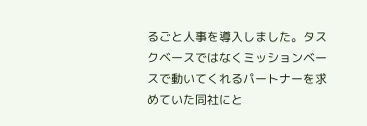るごと人事を導入しました。タスクベースではなくミッションベースで動いてくれるパートナーを求めていた同社にと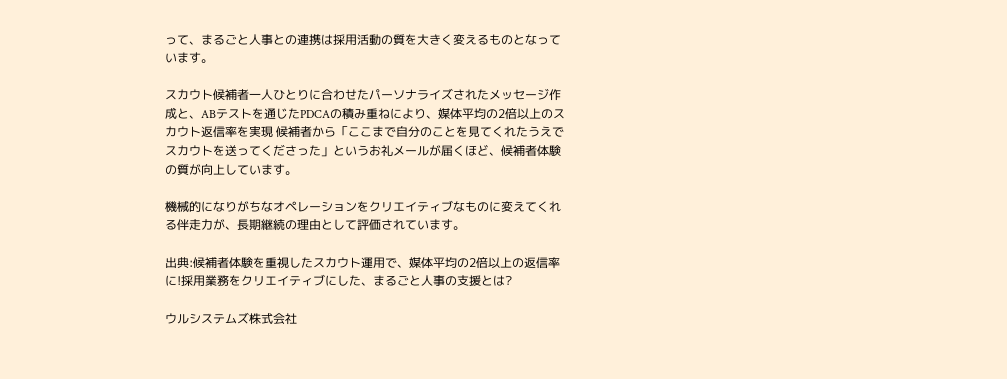って、まるごと人事との連携は採用活動の質を大きく変えるものとなっています。

スカウト候補者一人ひとりに合わせたパーソナライズされたメッセージ作成と、ABテストを通じたPDCAの積み重ねにより、媒体平均の2倍以上のスカウト返信率を実現 候補者から「ここまで自分のことを見てくれたうえでスカウトを送ってくださった」というお礼メールが届くほど、候補者体験の質が向上しています。

機械的になりがちなオペレーションをクリエイティブなものに変えてくれる伴走力が、長期継続の理由として評価されています。

出典:候補者体験を重視したスカウト運用で、媒体平均の2倍以上の返信率に!採用業務をクリエイティブにした、まるごと人事の支援とは?

ウルシステムズ株式会社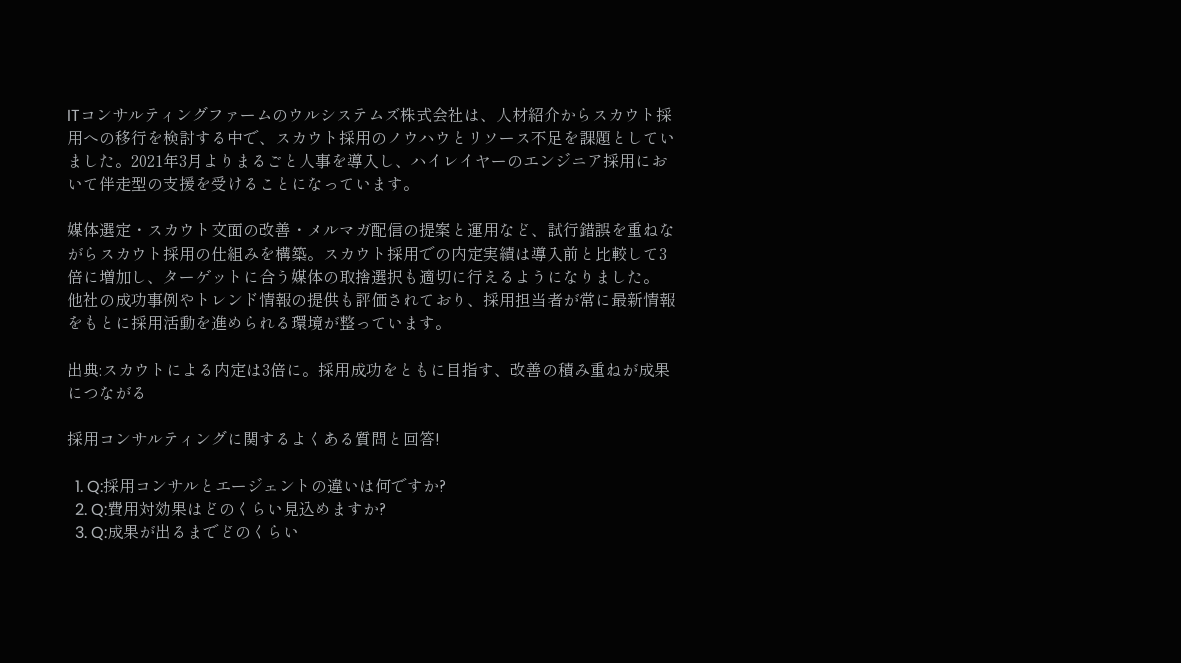ITコンサルティングファームのウルシステムズ株式会社は、人材紹介からスカウト採用への移行を検討する中で、スカウト採用のノウハウとリソース不足を課題としていました。2021年3月よりまるごと人事を導入し、ハイレイヤーのエンジニア採用において伴走型の支援を受けることになっています。

媒体選定・スカウト文面の改善・メルマガ配信の提案と運用など、試行錯誤を重ねながらスカウト採用の仕組みを構築。スカウト採用での内定実績は導入前と比較して3倍に増加し、ターゲットに合う媒体の取捨選択も適切に行えるようになりました。 他社の成功事例やトレンド情報の提供も評価されており、採用担当者が常に最新情報をもとに採用活動を進められる環境が整っています。

出典:スカウトによる内定は3倍に。採用成功をともに目指す、改善の積み重ねが成果につながる

採用コンサルティングに関するよくある質問と回答!

  1. Q:採用コンサルとエージェントの違いは何ですか?
  2. Q:費用対効果はどのくらい見込めますか?
  3. Q:成果が出るまでどのくらい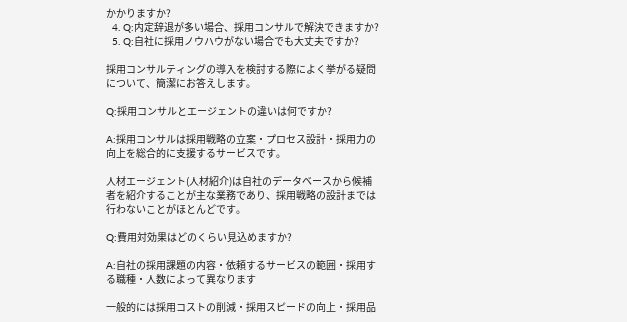かかりますか?
  4. Q:内定辞退が多い場合、採用コンサルで解決できますか?
  5. Q:自社に採用ノウハウがない場合でも大丈夫ですか?

採用コンサルティングの導入を検討する際によく挙がる疑問について、簡潔にお答えします。

Q:採用コンサルとエージェントの違いは何ですか?

A:採用コンサルは採用戦略の立案・プロセス設計・採用力の向上を総合的に支援するサービスです。

人材エージェント(人材紹介)は自社のデータベースから候補者を紹介することが主な業務であり、採用戦略の設計までは行わないことがほとんどです。

Q:費用対効果はどのくらい見込めますか?

A:自社の採用課題の内容・依頼するサービスの範囲・採用する職種・人数によって異なります

一般的には採用コストの削減・採用スピードの向上・採用品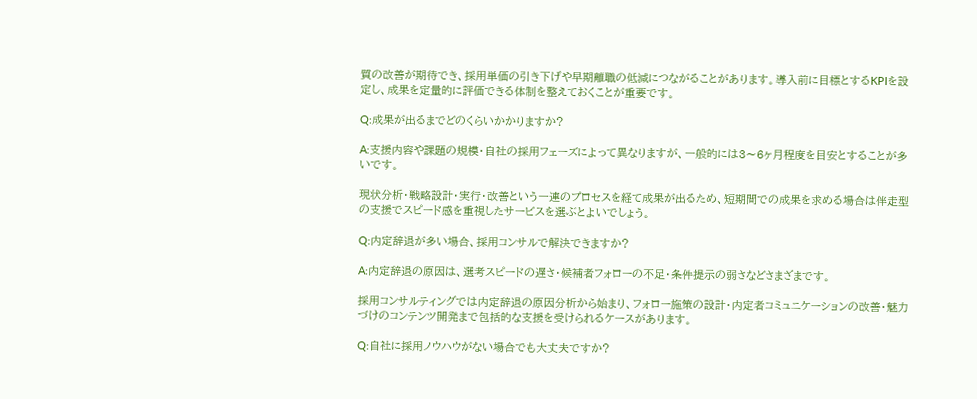質の改善が期待でき、採用単価の引き下げや早期離職の低減につながることがあります。導入前に目標とするKPIを設定し、成果を定量的に評価できる体制を整えておくことが重要です。

Q:成果が出るまでどのくらいかかりますか?

A:支援内容や課題の規模・自社の採用フェーズによって異なりますが、一般的には3〜6ヶ月程度を目安とすることが多いです。

現状分析・戦略設計・実行・改善という一連のプロセスを経て成果が出るため、短期間での成果を求める場合は伴走型の支援でスピード感を重視したサービスを選ぶとよいでしょう。

Q:内定辞退が多い場合、採用コンサルで解決できますか?

A:内定辞退の原因は、選考スピードの遅さ・候補者フォローの不足・条件提示の弱さなどさまざまです。

採用コンサルティングでは内定辞退の原因分析から始まり、フォロー施策の設計・内定者コミュニケーションの改善・魅力づけのコンテンツ開発まで包括的な支援を受けられるケースがあります。

Q:自社に採用ノウハウがない場合でも大丈夫ですか?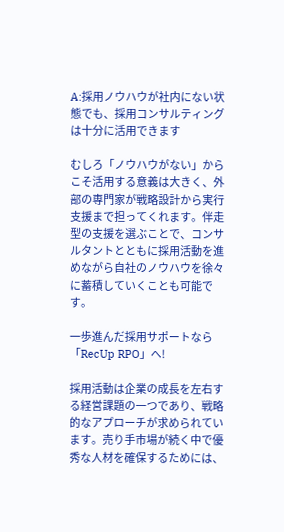A:採用ノウハウが社内にない状態でも、採用コンサルティングは十分に活用できます

むしろ「ノウハウがない」からこそ活用する意義は大きく、外部の専門家が戦略設計から実行支援まで担ってくれます。伴走型の支援を選ぶことで、コンサルタントとともに採用活動を進めながら自社のノウハウを徐々に蓄積していくことも可能です。

一歩進んだ採用サポートなら「RecUp RPO」へ!

採用活動は企業の成長を左右する経営課題の一つであり、戦略的なアプローチが求められています。売り手市場が続く中で優秀な人材を確保するためには、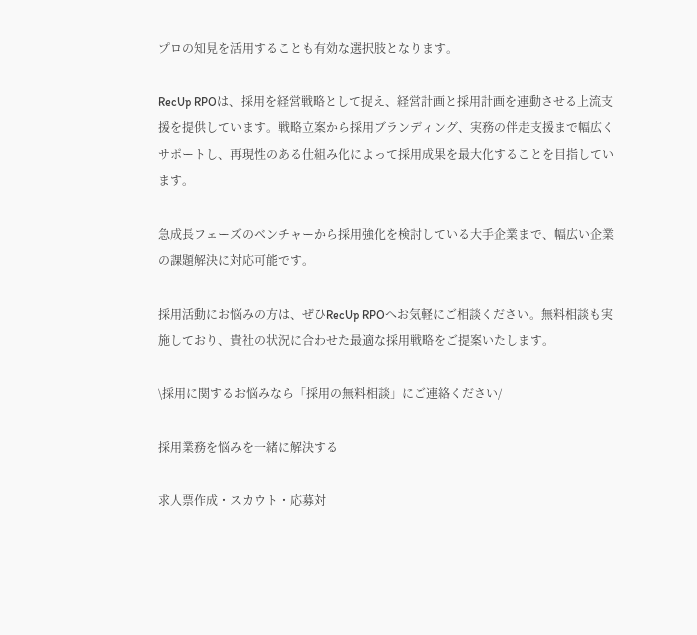プロの知見を活用することも有効な選択肢となります。

RecUp RPOは、採用を経営戦略として捉え、経営計画と採用計画を連動させる上流支援を提供しています。戦略立案から採用ブランディング、実務の伴走支援まで幅広くサポートし、再現性のある仕組み化によって採用成果を最大化することを目指しています。

急成長フェーズのベンチャーから採用強化を検討している大手企業まで、幅広い企業の課題解決に対応可能です。

採用活動にお悩みの方は、ぜひRecUp RPOへお気軽にご相談ください。無料相談も実施しており、貴社の状況に合わせた最適な採用戦略をご提案いたします。

\採用に関するお悩みなら「採用の無料相談」にご連絡ください/

採用業務を悩みを一緒に解決する

求人票作成・スカウト・応募対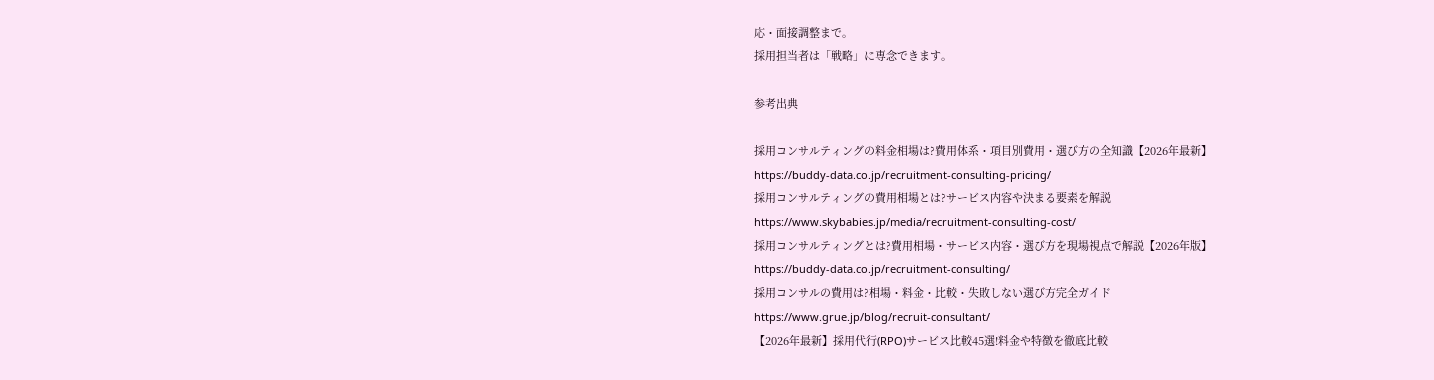応・面接調整まで。
採用担当者は「戦略」に専念できます。

参考出典

採用コンサルティングの料金相場は?費用体系・項目別費用・選び方の全知識【2026年最新】
https://buddy-data.co.jp/recruitment-consulting-pricing/
採用コンサルティングの費用相場とは?サービス内容や決まる要素を解説
https://www.skybabies.jp/media/recruitment-consulting-cost/
採用コンサルティングとは?費用相場・サービス内容・選び方を現場視点で解説【2026年版】
https://buddy-data.co.jp/recruitment-consulting/
採用コンサルの費用は?相場・料金・比較・失敗しない選び方完全ガイド
https://www.grue.jp/blog/recruit-consultant/
【2026年最新】採用代行(RPO)サービス比較45選!料金や特徴を徹底比較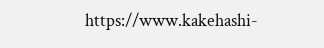https://www.kakehashi-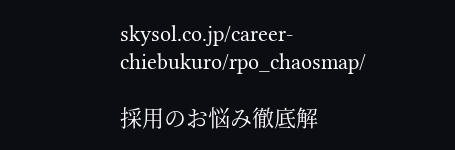skysol.co.jp/career-chiebukuro/rpo_chaosmap/

採用のお悩み徹底解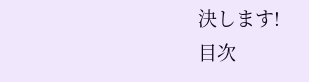決します!
目次